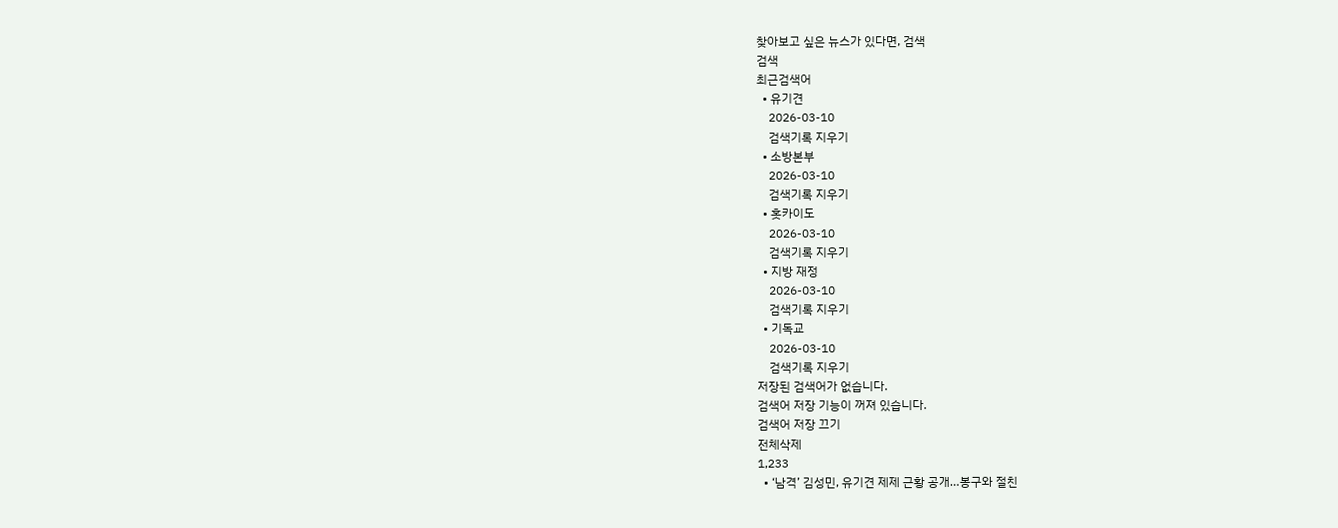찾아보고 싶은 뉴스가 있다면, 검색
검색
최근검색어
  • 유기견
    2026-03-10
    검색기록 지우기
  • 소방본부
    2026-03-10
    검색기록 지우기
  • 홋카이도
    2026-03-10
    검색기록 지우기
  • 지방 재정
    2026-03-10
    검색기록 지우기
  • 기독교
    2026-03-10
    검색기록 지우기
저장된 검색어가 없습니다.
검색어 저장 기능이 꺼져 있습니다.
검색어 저장 끄기
전체삭제
1,233
  • ‘남격’ 김성민, 유기견 제제 근황 공개…봉구와 절친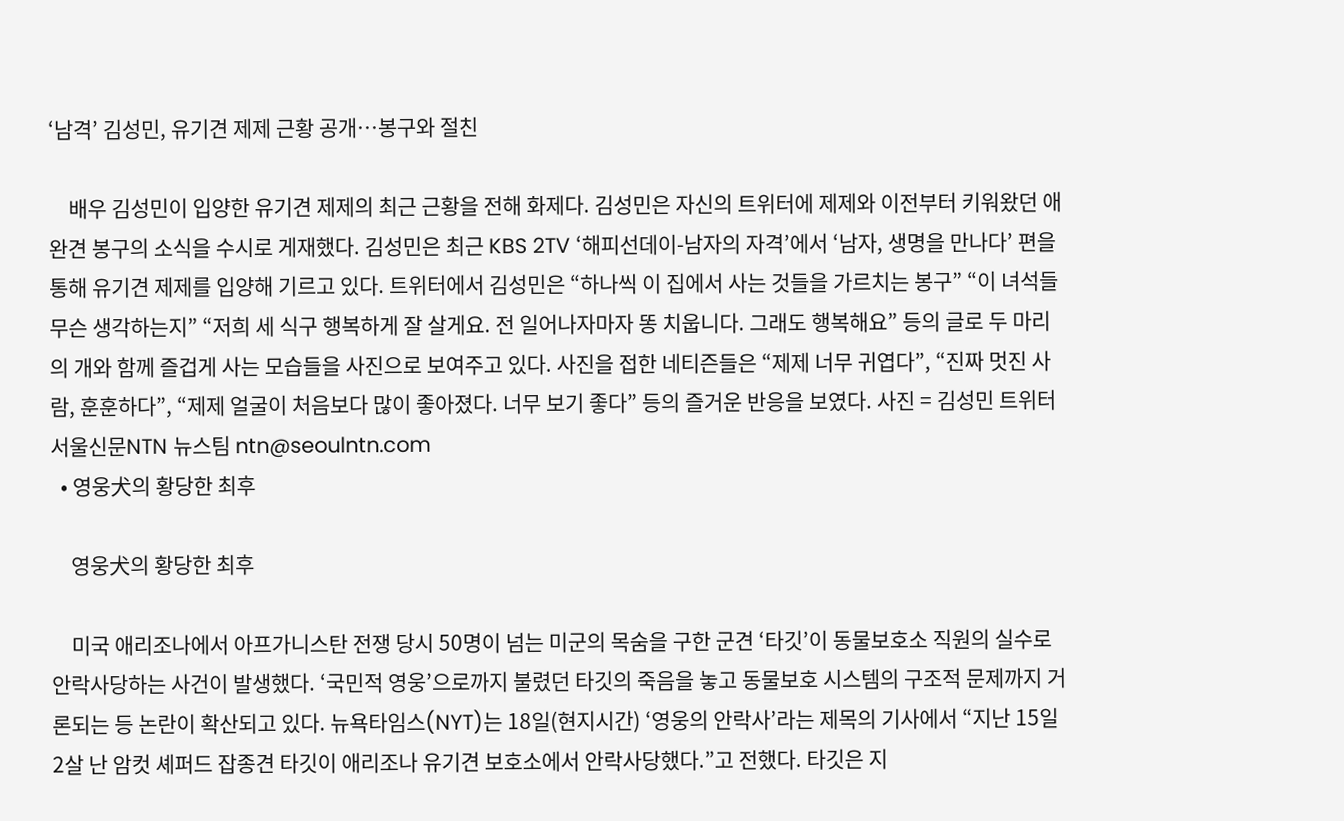‘남격’ 김성민, 유기견 제제 근황 공개…봉구와 절친

    배우 김성민이 입양한 유기견 제제의 최근 근황을 전해 화제다. 김성민은 자신의 트위터에 제제와 이전부터 키워왔던 애완견 봉구의 소식을 수시로 게재했다. 김성민은 최근 KBS 2TV ‘해피선데이-남자의 자격’에서 ‘남자, 생명을 만나다’ 편을 통해 유기견 제제를 입양해 기르고 있다. 트위터에서 김성민은 “하나씩 이 집에서 사는 것들을 가르치는 봉구” “이 녀석들 무슨 생각하는지” “저희 세 식구 행복하게 잘 살게요. 전 일어나자마자 똥 치웁니다. 그래도 행복해요” 등의 글로 두 마리의 개와 함께 즐겁게 사는 모습들을 사진으로 보여주고 있다. 사진을 접한 네티즌들은 “제제 너무 귀엽다”, “진짜 멋진 사람, 훈훈하다”, “제제 얼굴이 처음보다 많이 좋아졌다. 너무 보기 좋다” 등의 즐거운 반응을 보였다. 사진 = 김성민 트위터 서울신문NTN 뉴스팀 ntn@seoulntn.com
  • 영웅犬의 황당한 최후

    영웅犬의 황당한 최후

    미국 애리조나에서 아프가니스탄 전쟁 당시 50명이 넘는 미군의 목숨을 구한 군견 ‘타깃’이 동물보호소 직원의 실수로 안락사당하는 사건이 발생했다. ‘국민적 영웅’으로까지 불렸던 타깃의 죽음을 놓고 동물보호 시스템의 구조적 문제까지 거론되는 등 논란이 확산되고 있다. 뉴욕타임스(NYT)는 18일(현지시간) ‘영웅의 안락사’라는 제목의 기사에서 “지난 15일 2살 난 암컷 셰퍼드 잡종견 타깃이 애리조나 유기견 보호소에서 안락사당했다.”고 전했다. 타깃은 지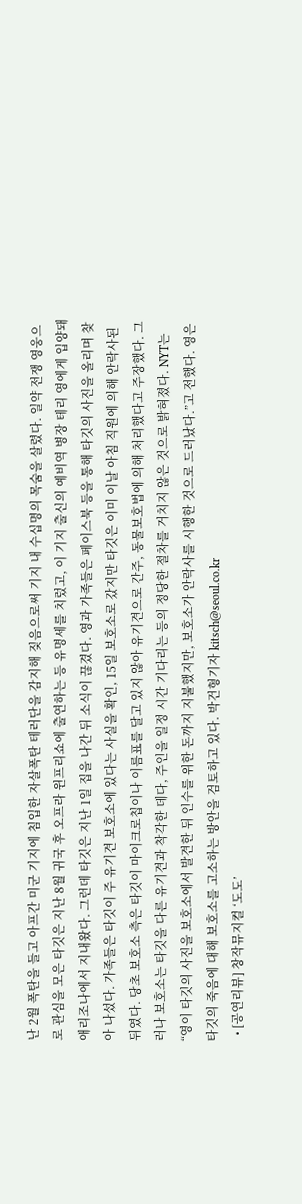난 2월 폭탄을 들고 아프간 미군 기지에 침입한 자살폭탄 테러단을 감지해 짖음으로써 기지 내 수십명의 목숨을 살렸다. 일약 전쟁 영웅으로 관심을 모은 타깃은 지난 8월 귀국 후 오프라 윈프리쇼에 출연하는 등 유명세를 치렀고, 이 기지 출신의 예비역 병장 테리 영에게 입양돼 애리조나에서 지내왔다. 그런데 타깃은 지난 1일 집을 나간 뒤 소식이 끊겼다. 영과 가족들은 페이스북 등을 통해 타깃의 사진을 올리며 찾아 나섰다. 가족들은 타깃이 주 유기견 보호소에 있다는 사실을 확인, 15일 보호소로 갔지만 타깃은 이미 이날 아침 직원에 의해 안락사된 뒤였다. 당초 보호소 측은 타깃이 마이크로칩이나 이름표를 달고 있지 않아 유기견으로 간주, 동물보호법에 의해 처리했다고 주장했다. 그러나 보호소는 타깃을 다른 유기견과 착각한 데다, 주인을 일정 시간 기다리는 등의 정당한 절차를 거치지 않은 것으로 밝혀졌다. NYT는 “영이 타깃의 사진을 보호소에서 발견한 뒤 인수를 위한 돈까지 지불했지만, 보호소가 안락사를 시행한 것으로 드러났다.”고 전했다. 영은 타깃의 죽음에 대해 보호소를 고소하는 방안을 검토하고 있다. 박건형기자 kitsch@seoul.co.kr
  • [공연리뷰] 창작뮤지컬 ‘도도’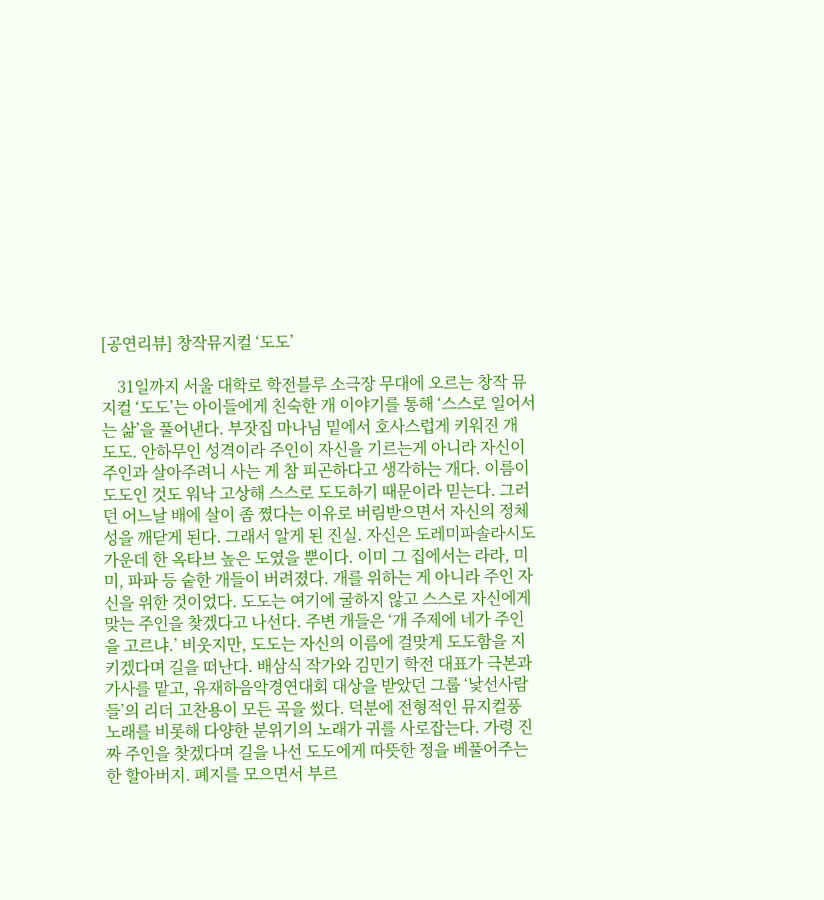[공연리뷰] 창작뮤지컬 ‘도도’

    31일까지 서울 대학로 학전블루 소극장 무대에 오르는 창작 뮤지컬 ‘도도’는 아이들에게 친숙한 개 이야기를 통해 ‘스스로 일어서는 삶’을 풀어낸다. 부잣집 마나님 밑에서 호사스럽게 키워진 개 도도. 안하무인 성격이라 주인이 자신을 기르는게 아니라 자신이 주인과 살아주려니 사는 게 참 피곤하다고 생각하는 개다. 이름이 도도인 것도 워낙 고상해 스스로 도도하기 때문이라 믿는다. 그러던 어느날 배에 살이 좀 쪘다는 이유로 버림받으면서 자신의 정체성을 깨닫게 된다. 그래서 알게 된 진실. 자신은 도레미파솔라시도 가운데 한 옥타브 높은 도였을 뿐이다. 이미 그 집에서는 라라, 미미, 파파 등 숱한 개들이 버려졌다. 개를 위하는 게 아니라 주인 자신을 위한 것이었다. 도도는 여기에 굴하지 않고 스스로 자신에게 맞는 주인을 찾겠다고 나선다. 주변 개들은 ‘개 주제에 네가 주인을 고르냐.’ 비웃지만, 도도는 자신의 이름에 걸맞게 도도함을 지키겠다며 길을 떠난다. 배삼식 작가와 김민기 학전 대표가 극본과 가사를 맡고, 유재하음악경연대회 대상을 받았던 그룹 ‘낯선사람들’의 리더 고찬용이 모든 곡을 썼다. 덕분에 전형적인 뮤지컬풍 노래를 비롯해 다양한 분위기의 노래가 귀를 사로잡는다. 가령 진짜 주인을 찾겠다며 길을 나선 도도에게 따뜻한 정을 베풀어주는 한 할아버지. 폐지를 모으면서 부르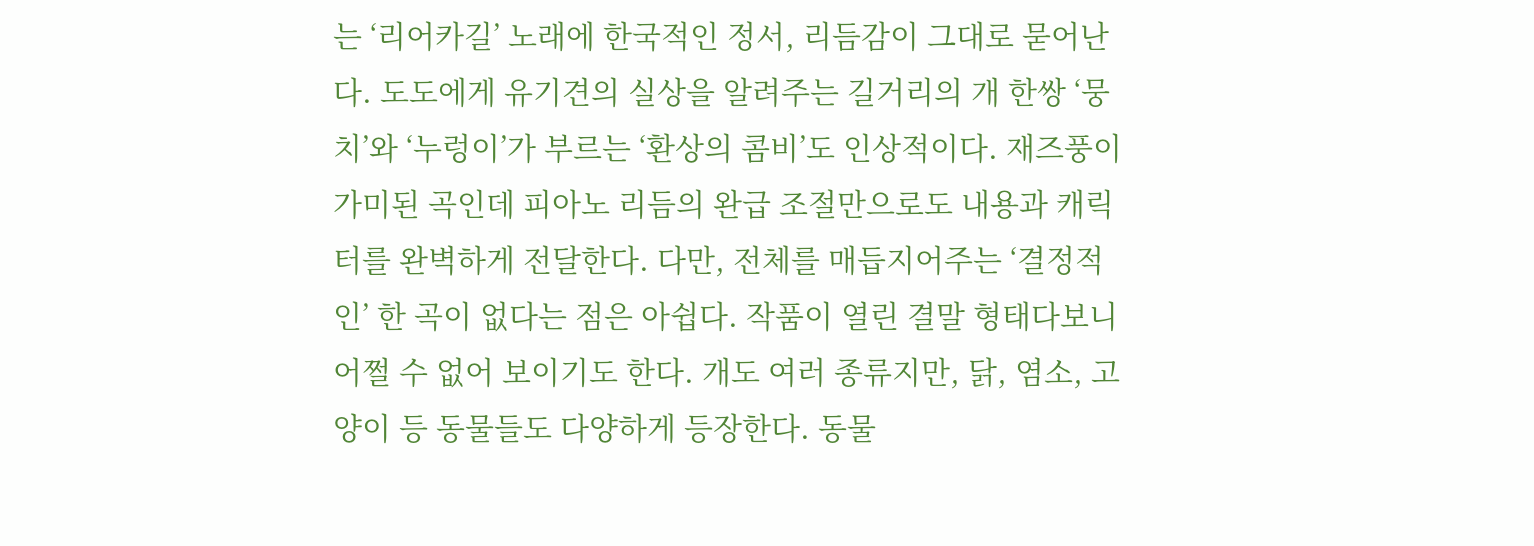는 ‘리어카길’ 노래에 한국적인 정서, 리듬감이 그대로 묻어난다. 도도에게 유기견의 실상을 알려주는 길거리의 개 한쌍 ‘뭉치’와 ‘누렁이’가 부르는 ‘환상의 콤비’도 인상적이다. 재즈풍이 가미된 곡인데 피아노 리듬의 완급 조절만으로도 내용과 캐릭터를 완벽하게 전달한다. 다만, 전체를 매듭지어주는 ‘결정적인’ 한 곡이 없다는 점은 아쉽다. 작품이 열린 결말 형태다보니 어쩔 수 없어 보이기도 한다. 개도 여러 종류지만, 닭, 염소, 고양이 등 동물들도 다양하게 등장한다. 동물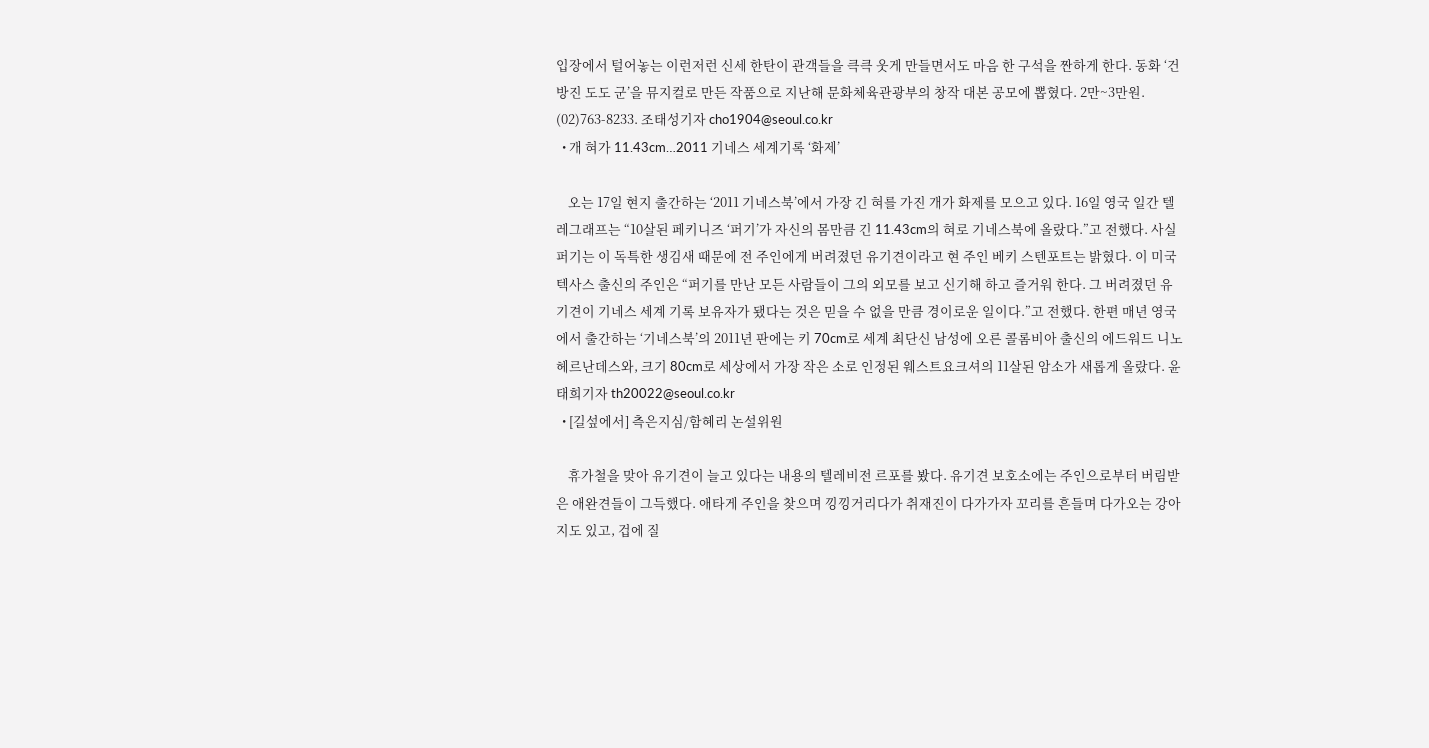입장에서 털어놓는 이런저런 신세 한탄이 관객들을 큭큭 웃게 만들면서도 마음 한 구석을 짠하게 한다. 동화 ‘건방진 도도 군’을 뮤지컬로 만든 작품으로 지난해 문화체육관광부의 창작 대본 공모에 뽑혔다. 2만~3만원. (02)763-8233. 조태성기자 cho1904@seoul.co.kr
  • 개 혀가 11.43cm…2011 기네스 세계기록 ‘화제’

    오는 17일 현지 출간하는 ‘2011 기네스북’에서 가장 긴 혀를 가진 개가 화제를 모으고 있다. 16일 영국 일간 텔레그래프는 “10살된 페키니즈 ‘퍼기’가 자신의 몸만큼 긴 11.43cm의 혀로 기네스북에 올랐다.”고 전했다. 사실 퍼기는 이 독특한 생김새 때문에 전 주인에게 버려졌던 유기견이라고 현 주인 베키 스텐포트는 밝혔다. 이 미국 텍사스 출신의 주인은 “퍼기를 만난 모든 사람들이 그의 외모를 보고 신기해 하고 즐거워 한다. 그 버려졌던 유기견이 기네스 세계 기록 보유자가 됐다는 것은 믿을 수 없을 만큼 경이로운 일이다.”고 전했다. 한편 매년 영국에서 출간하는 ‘기네스북’의 2011년 판에는 키 70cm로 세계 최단신 남성에 오른 콜롬비아 출신의 에드워드 니노 헤르난데스와, 크기 80cm로 세상에서 가장 작은 소로 인정된 웨스트요크셔의 11살된 암소가 새롭게 올랐다. 윤태희기자 th20022@seoul.co.kr
  • [길섶에서] 측은지심/함혜리 논설위원

    휴가철을 맞아 유기견이 늘고 있다는 내용의 텔레비전 르포를 봤다. 유기견 보호소에는 주인으로부터 버림받은 애완견들이 그득했다. 애타게 주인을 찾으며 낑낑거리다가 취재진이 다가가자 꼬리를 흔들며 다가오는 강아지도 있고, 겁에 질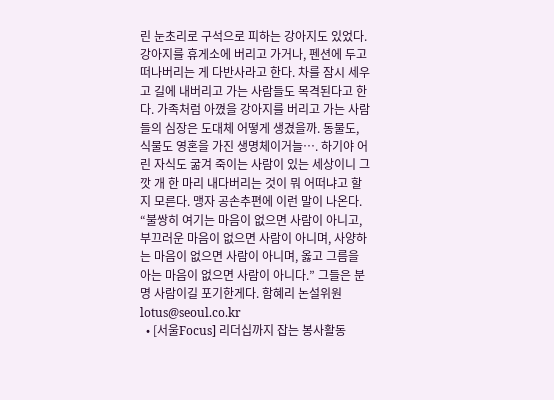린 눈초리로 구석으로 피하는 강아지도 있었다. 강아지를 휴게소에 버리고 가거나, 펜션에 두고 떠나버리는 게 다반사라고 한다. 차를 잠시 세우고 길에 내버리고 가는 사람들도 목격된다고 한다. 가족처럼 아꼈을 강아지를 버리고 가는 사람들의 심장은 도대체 어떻게 생겼을까. 동물도, 식물도 영혼을 가진 생명체이거늘…. 하기야 어린 자식도 굶겨 죽이는 사람이 있는 세상이니 그깟 개 한 마리 내다버리는 것이 뭐 어떠냐고 할지 모른다. 맹자 공손추편에 이런 말이 나온다. “불쌍히 여기는 마음이 없으면 사람이 아니고, 부끄러운 마음이 없으면 사람이 아니며, 사양하는 마음이 없으면 사람이 아니며, 옳고 그름을 아는 마음이 없으면 사람이 아니다.” 그들은 분명 사람이길 포기한게다. 함혜리 논설위원 lotus@seoul.co.kr
  • [서울Focus] 리더십까지 잡는 봉사활동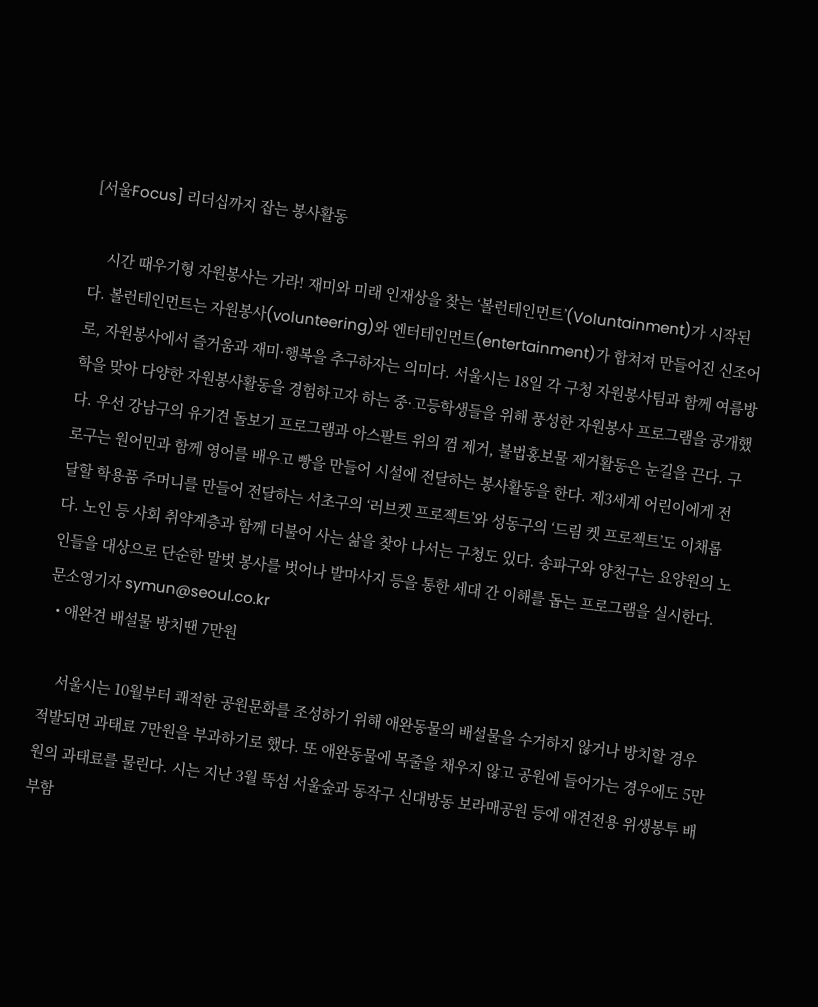[서울Focus] 리더십까지 잡는 봉사활동

    시간 때우기형 자원봉사는 가라! 재미와 미래 인재상을 찾는 ‘볼런테인먼트’(Voluntainment)가 시작된다. 볼런테인먼트는 자원봉사(volunteering)와 엔터테인먼트(entertainment)가 합쳐져 만들어진 신조어로, 자원봉사에서 즐거움과 재미·행복을 추구하자는 의미다. 서울시는 18일 각 구청 자원봉사팀과 함께 여름방학을 맞아 다양한 자원봉사활동을 경험하고자 하는 중·고등학생들을 위해 풍성한 자원봉사 프로그램을 공개했다. 우선 강남구의 유기견 돌보기 프로그램과 아스팔트 위의 껌 제거, 불법홍보물 제거활동은 눈길을 끈다. 구로구는 원어민과 함께 영어를 배우고 빵을 만들어 시설에 전달하는 봉사활동을 한다. 제3세계 어린이에게 전달할 학용품 주머니를 만들어 전달하는 서초구의 ‘러브켓 프로젝트’와 성동구의 ‘드림 켓 프로젝트’도 이채롭다. 노인 등 사회 취약계층과 함께 더불어 사는 삶을 찾아 나서는 구청도 있다. 송파구와 양천구는 요양원의 노인들을 대상으로 단순한 말벗 봉사를 벗어나 발마사지 등을 통한 세대 간 이해를 돕는 프로그램을 실시한다. 문소영기자 symun@seoul.co.kr
  • 애완견 배설물 방치땐 7만원

    서울시는 10월부터 쾌적한 공원문화를 조성하기 위해 애완동물의 배설물을 수거하지 않거나 방치할 경우 적발되면 과태료 7만원을 부과하기로 했다. 또 애완동물에 목줄을 채우지 않고 공원에 들어가는 경우에도 5만원의 과태료를 물린다. 시는 지난 3월 뚝섬 서울숲과 동작구 신대방동 보라매공원 등에 애견전용 위생봉투 배부함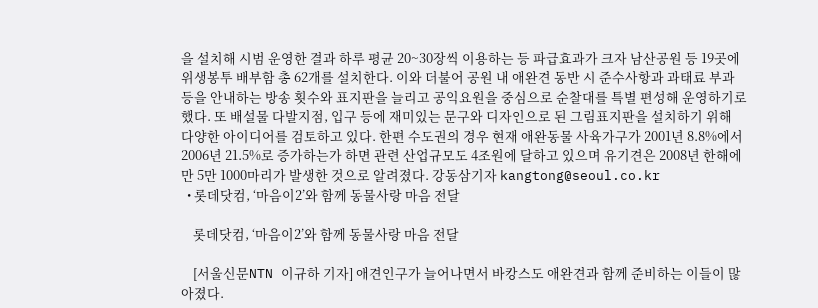을 설치해 시범 운영한 결과 하루 평균 20~30장씩 이용하는 등 파급효과가 크자 남산공원 등 19곳에 위생봉투 배부함 총 62개를 설치한다. 이와 더불어 공원 내 애완견 동반 시 준수사항과 과태료 부과 등을 안내하는 방송 횟수와 표지판을 늘리고 공익요원을 중심으로 순찰대를 특별 편성해 운영하기로 했다. 또 배설물 다발지점, 입구 등에 재미있는 문구와 디자인으로 된 그림표지판을 설치하기 위해 다양한 아이디어를 검토하고 있다. 한편 수도권의 경우 현재 애완동물 사육가구가 2001년 8.8%에서 2006년 21.5%로 증가하는가 하면 관련 산업규모도 4조원에 달하고 있으며 유기견은 2008년 한해에만 5만 1000마리가 발생한 것으로 알려졌다. 강동삼기자 kangtong@seoul.co.kr
  • 롯데닷컴, ‘마음이2’와 함께 동물사랑 마음 전달

    롯데닷컴, ‘마음이2’와 함께 동물사랑 마음 전달

    [서울신문NTN 이규하 기자] 애견인구가 늘어나면서 바캉스도 애완견과 함께 준비하는 이들이 많아졌다.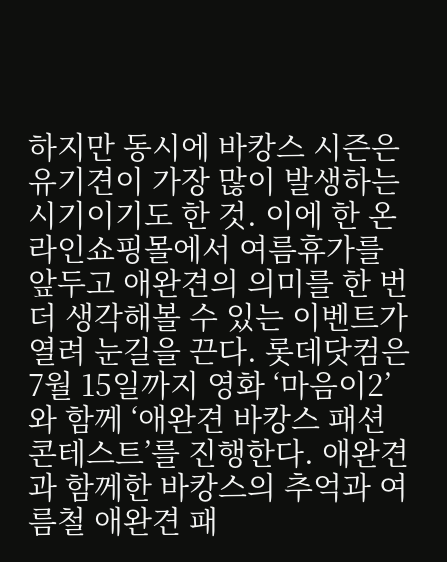하지만 동시에 바캉스 시즌은 유기견이 가장 많이 발생하는 시기이기도 한 것. 이에 한 온라인쇼핑몰에서 여름휴가를 앞두고 애완견의 의미를 한 번 더 생각해볼 수 있는 이벤트가 열려 눈길을 끈다. 롯데닷컴은 7월 15일까지 영화 ‘마음이2’와 함께 ‘애완견 바캉스 패션 콘테스트’를 진행한다. 애완견과 함께한 바캉스의 추억과 여름철 애완견 패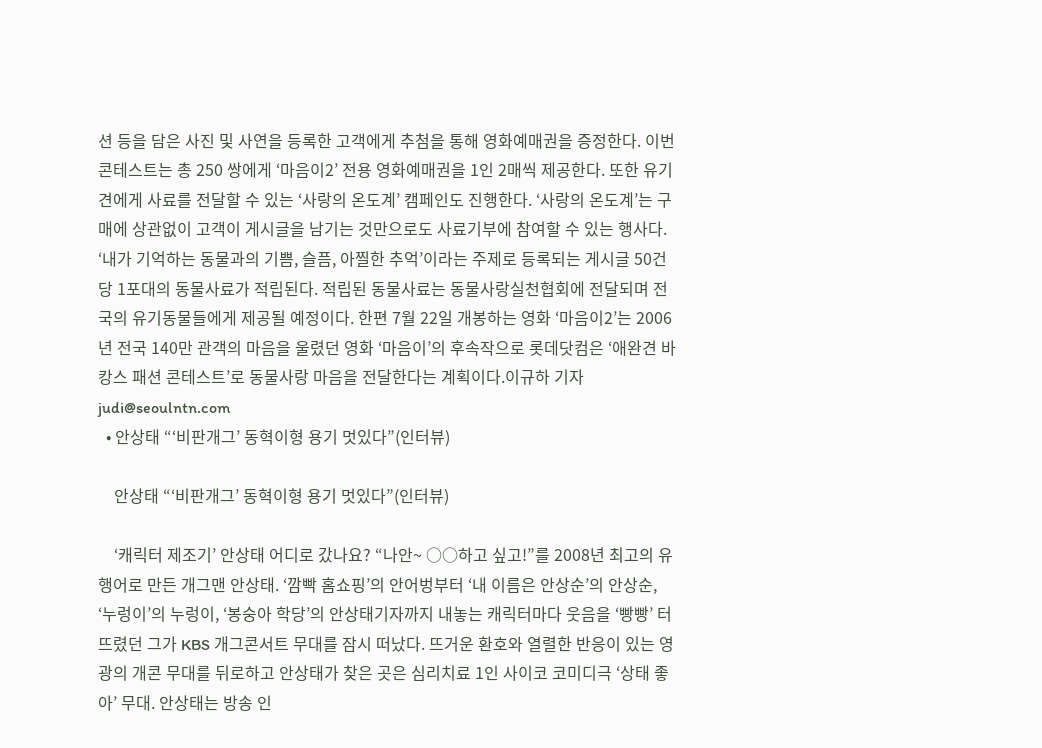션 등을 담은 사진 및 사연을 등록한 고객에게 추첨을 통해 영화예매권을 증정한다. 이번 콘테스트는 총 250 쌍에게 ‘마음이2’ 전용 영화예매권을 1인 2매씩 제공한다. 또한 유기견에게 사료를 전달할 수 있는 ‘사랑의 온도계’ 캠페인도 진행한다. ‘사랑의 온도계’는 구매에 상관없이 고객이 게시글을 남기는 것만으로도 사료기부에 참여할 수 있는 행사다. ‘내가 기억하는 동물과의 기쁨, 슬픔, 아찔한 추억’이라는 주제로 등록되는 게시글 50건 당 1포대의 동물사료가 적립된다. 적립된 동물사료는 동물사랑실천협회에 전달되며 전국의 유기동물들에게 제공될 예정이다. 한편 7월 22일 개봉하는 영화 ‘마음이2’는 2006년 전국 140만 관객의 마음을 울렸던 영화 ‘마음이’의 후속작으로 롯데닷컴은 ‘애완견 바캉스 패션 콘테스트’로 동물사랑 마음을 전달한다는 계획이다.이규하 기자 judi@seoulntn.com
  • 안상태 “‘비판개그’ 동혁이형 용기 멋있다”(인터뷰)

    안상태 “‘비판개그’ 동혁이형 용기 멋있다”(인터뷰)

    ‘캐릭터 제조기’ 안상태 어디로 갔나요? “나안~ ○○하고 싶고!”를 2008년 최고의 유행어로 만든 개그맨 안상태. ‘깜빡 홈쇼핑’의 안어벙부터 ‘내 이름은 안상순’의 안상순, ‘누렁이’의 누렁이, ‘봉숭아 학당’의 안상태기자까지 내놓는 캐릭터마다 웃음을 ‘빵빵’ 터뜨렸던 그가 KBS 개그콘서트 무대를 잠시 떠났다. 뜨거운 환호와 열렬한 반응이 있는 영광의 개콘 무대를 뒤로하고 안상태가 찾은 곳은 심리치료 1인 사이코 코미디극 ‘상태 좋아’ 무대. 안상태는 방송 인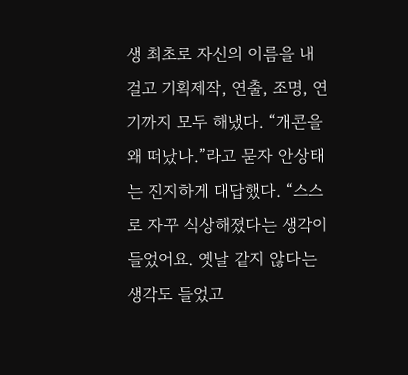생 최초로 자신의 이름을 내걸고 기획제작, 연출, 조명, 연기까지 모두 해냈다. “개콘을 왜 떠났나.”라고 묻자 안상태는 진지하게 대답했다. “스스로 자꾸 식상해졌다는 생각이 들었어요. 옛날 같지 않다는 생각도 들었고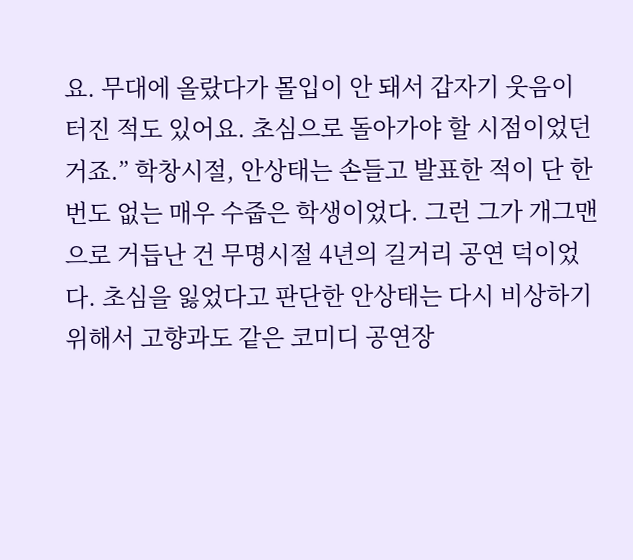요. 무대에 올랐다가 몰입이 안 돼서 갑자기 웃음이 터진 적도 있어요. 초심으로 돌아가야 할 시점이었던 거죠.” 학창시절, 안상태는 손들고 발표한 적이 단 한번도 없는 매우 수줍은 학생이었다. 그런 그가 개그맨으로 거듭난 건 무명시절 4년의 길거리 공연 덕이었다. 초심을 잃었다고 판단한 안상태는 다시 비상하기 위해서 고향과도 같은 코미디 공연장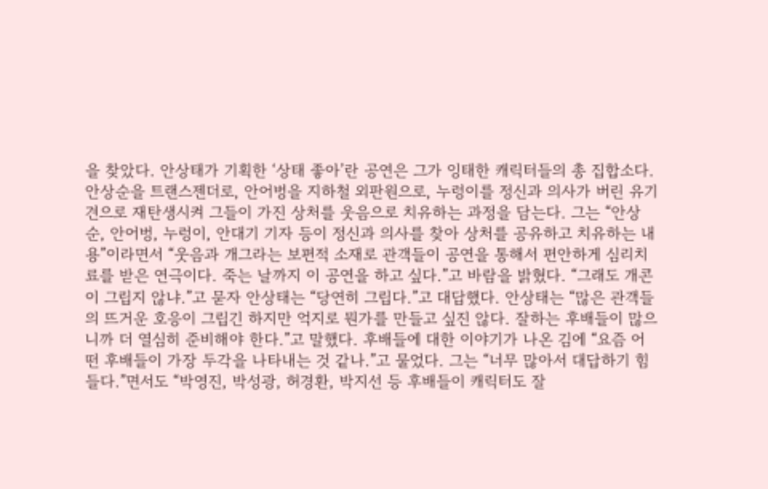을 찾았다. 안상태가 기획한 ‘상태 좋아’란 공연은 그가 잉태한 캐릭터들의 총 집합소다. 안상순을 트랜스젠더로, 안어벙을 지하철 외판원으로, 누렁이를 정신과 의사가 버린 유기견으로 재탄생시켜 그들이 가진 상처를 웃음으로 치유하는 과정을 담는다. 그는 “안상순, 안어벙, 누렁이, 안대기 기자 등이 정신과 의사를 찾아 상처를 공유하고 치유하는 내용”이라면서 “웃음과 개그라는 보편적 소재로 관객들이 공연을 통해서 편안하게 심리치료를 받은 연극이다. 죽는 날까지 이 공연을 하고 싶다.”고 바람을 밝혔다. “그래도 개콘이 그립지 않냐.”고 묻자 안상태는 “당연히 그립다.”고 대답했다. 안상태는 “많은 관객들의 뜨거운 호응이 그립긴 하지만 억지로 뭔가를 만들고 싶진 않다. 잘하는 후배들이 많으니까 더 열심히 준비해야 한다.”고 말했다. 후배들에 대한 이야기가 나온 김에 “요즘 어떤 후배들이 가장 두각을 나타내는 것 같나.”고 물었다. 그는 “너무 많아서 대답하기 힘들다.”면서도 “박영진, 박성광, 허경환, 박지선 등 후배들이 캐릭터도 잘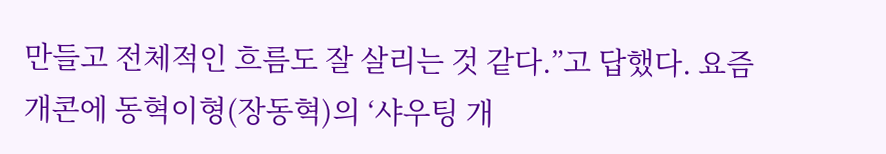만들고 전체적인 흐름도 잘 살리는 것 같다.”고 답했다. 요즘 개콘에 동혁이형(장동혁)의 ‘샤우팅 개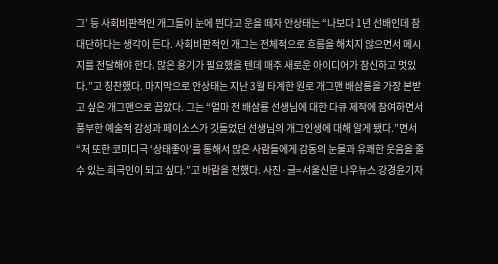그’ 등 사회비판적인 개그들이 눈에 띈다고 운을 떼자 안상태는 “나보다 1년 선배인데 참 대단하다는 생각이 든다. 사회비판적인 개그는 전체적으로 흐름을 해치지 않으면서 메시지를 전달해야 한다. 많은 용기가 필요했을 텐데 매주 새로운 아이디어가 참신하고 멋있다.”고 칭찬했다. 마지막으로 안상태는 지난 3월 타계한 원로 개그맨 배삼룡을 가장 본받고 싶은 개그맨으로 꼽았다. 그는 “얼마 전 배삼룡 선생님에 대한 다큐 제작에 참여하면서 풍부한 예술적 감성과 페이소스가 깃들었던 선생님의 개그인생에 대해 알게 됐다.”면서 “저 또한 코미디극 ‘상태좋아’를 통해서 많은 사람들에게 감동의 눈물과 유쾌한 웃음을 줄 수 있는 희극인이 되고 싶다.”고 바람을 전했다. 사진·글=서울신문 나우뉴스 강경윤기자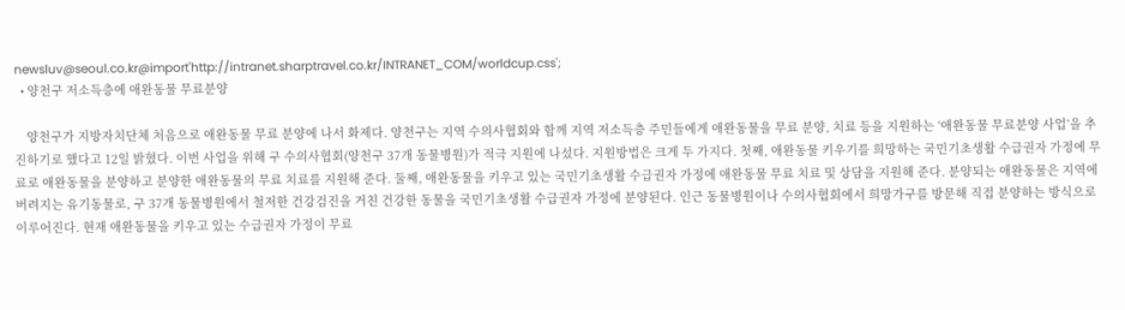newsluv@seoul.co.kr@import'http://intranet.sharptravel.co.kr/INTRANET_COM/worldcup.css';
  • 양천구 저소득층에 애완동물 무료분양

    양천구가 지방자치단체 처음으로 애완동물 무료 분양에 나서 화제다. 양천구는 지역 수의사협회와 함께 지역 저소득층 주민들에게 애완동물을 무료 분양, 치료 등을 지원하는 ‘애완동물 무료분양 사업’을 추진하기로 했다고 12일 밝혔다. 이번 사업을 위해 구 수의사협회(양천구 37개 동물병원)가 적극 지원에 나섰다. 지원방법은 크게 두 가지다. 첫째, 애완동물 키우기를 희망하는 국민기초생활 수급권자 가정에 무료로 애완동물을 분양하고 분양한 애완동물의 무료 치료를 지원해 준다. 둘째, 애완동물을 키우고 있는 국민기초생활 수급권자 가정에 애완동물 무료 치료 및 상담을 지원해 준다. 분양되는 애완동물은 지역에 버려지는 유기동물로, 구 37개 동물병원에서 철저한 건강검진을 거친 건강한 동물을 국민기초생활 수급권자 가정에 분양된다. 인근 동물병원이나 수의사협회에서 희망가구를 방문해 직접 분양하는 방식으로 이루어진다. 현재 애완동물을 키우고 있는 수급권자 가정이 무료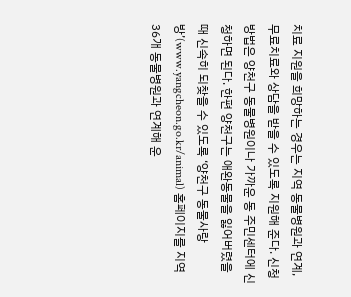치료 지원을 희망하는 경우는 지역 동물병원과 연계, 무료치료와 상담을 받을 수 있도록 지원해 준다. 신청방법은 양천구 동물병원이나 가까운 동 주민센터에 신청하면 된다. 한편 양천구는 애완동물을 잃어버렸을 때 신속히 되찾을 수 있도록 ‘양천구 동물사랑방’(www.yangcheon.go.kr/animal) 홈페이지를 지역 36개 동물병원과 연계해 운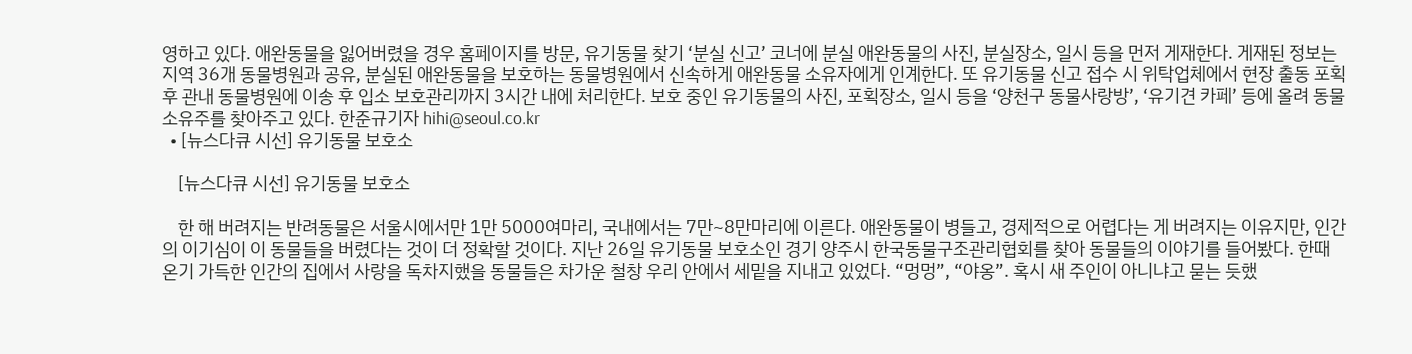영하고 있다. 애완동물을 잃어버렸을 경우 홈페이지를 방문, 유기동물 찾기 ‘분실 신고’ 코너에 분실 애완동물의 사진, 분실장소, 일시 등을 먼저 게재한다. 게재된 정보는 지역 36개 동물병원과 공유, 분실된 애완동물을 보호하는 동물병원에서 신속하게 애완동물 소유자에게 인계한다. 또 유기동물 신고 접수 시 위탁업체에서 현장 출동 포획 후 관내 동물병원에 이송 후 입소 보호관리까지 3시간 내에 처리한다. 보호 중인 유기동물의 사진, 포획장소, 일시 등을 ‘양천구 동물사랑방’, ‘유기견 카페’ 등에 올려 동물 소유주를 찾아주고 있다. 한준규기자 hihi@seoul.co.kr
  • [뉴스다큐 시선] 유기동물 보호소

    [뉴스다큐 시선] 유기동물 보호소

    한 해 버려지는 반려동물은 서울시에서만 1만 5000여마리, 국내에서는 7만~8만마리에 이른다. 애완동물이 병들고, 경제적으로 어렵다는 게 버려지는 이유지만, 인간의 이기심이 이 동물들을 버렸다는 것이 더 정확할 것이다. 지난 26일 유기동물 보호소인 경기 양주시 한국동물구조관리협회를 찾아 동물들의 이야기를 들어봤다. 한때 온기 가득한 인간의 집에서 사랑을 독차지했을 동물들은 차가운 철창 우리 안에서 세밑을 지내고 있었다. “멍멍”, “야옹”. 혹시 새 주인이 아니냐고 묻는 듯했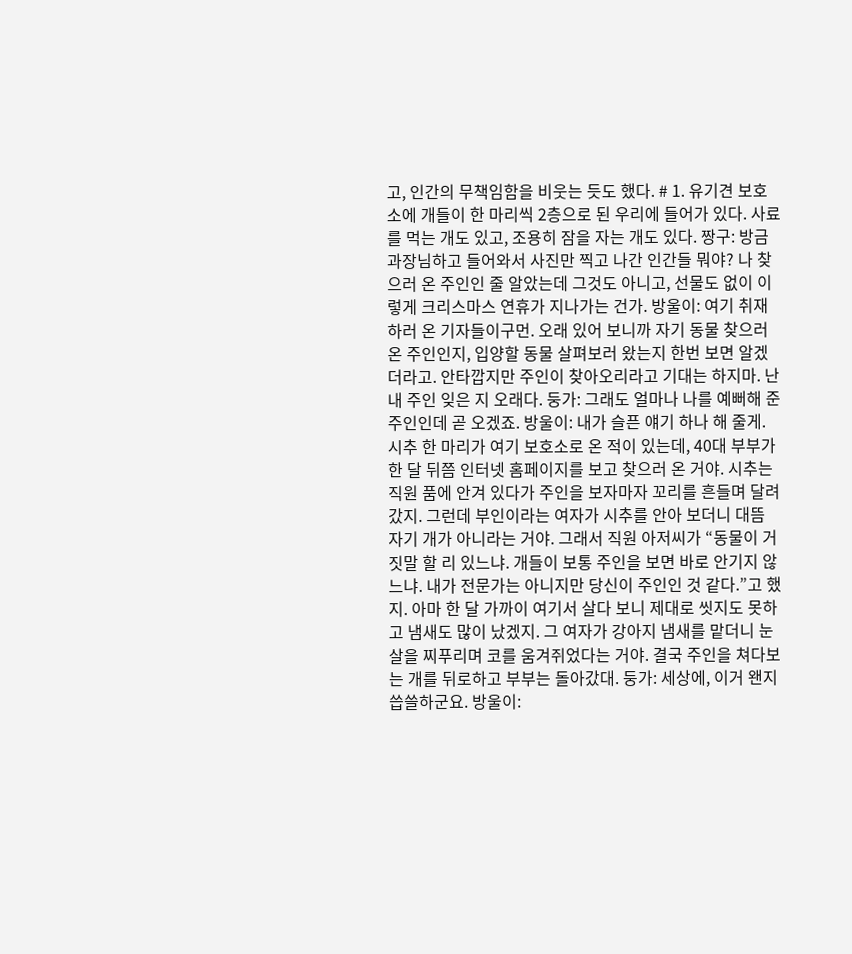고, 인간의 무책임함을 비웃는 듯도 했다. # 1. 유기견 보호소에 개들이 한 마리씩 2층으로 된 우리에 들어가 있다. 사료를 먹는 개도 있고, 조용히 잠을 자는 개도 있다. 짱구: 방금 과장님하고 들어와서 사진만 찍고 나간 인간들 뭐야? 나 찾으러 온 주인인 줄 알았는데 그것도 아니고, 선물도 없이 이렇게 크리스마스 연휴가 지나가는 건가. 방울이: 여기 취재하러 온 기자들이구먼. 오래 있어 보니까 자기 동물 찾으러 온 주인인지, 입양할 동물 살펴보러 왔는지 한번 보면 알겠더라고. 안타깝지만 주인이 찾아오리라고 기대는 하지마. 난 내 주인 잊은 지 오래다. 둥가: 그래도 얼마나 나를 예뻐해 준 주인인데 곧 오겠죠. 방울이: 내가 슬픈 얘기 하나 해 줄게. 시추 한 마리가 여기 보호소로 온 적이 있는데, 40대 부부가 한 달 뒤쯤 인터넷 홈페이지를 보고 찾으러 온 거야. 시추는 직원 품에 안겨 있다가 주인을 보자마자 꼬리를 흔들며 달려갔지. 그런데 부인이라는 여자가 시추를 안아 보더니 대뜸 자기 개가 아니라는 거야. 그래서 직원 아저씨가 “동물이 거짓말 할 리 있느냐. 개들이 보통 주인을 보면 바로 안기지 않느냐. 내가 전문가는 아니지만 당신이 주인인 것 같다.”고 했지. 아마 한 달 가까이 여기서 살다 보니 제대로 씻지도 못하고 냄새도 많이 났겠지. 그 여자가 강아지 냄새를 맡더니 눈살을 찌푸리며 코를 움겨쥐었다는 거야. 결국 주인을 쳐다보는 개를 뒤로하고 부부는 돌아갔대. 둥가: 세상에, 이거 왠지 씁쓸하군요. 방울이: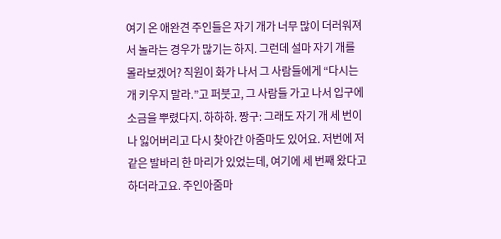여기 온 애완견 주인들은 자기 개가 너무 많이 더러워져서 놀라는 경우가 많기는 하지. 그런데 설마 자기 개를 몰라보겠어? 직원이 화가 나서 그 사람들에게 “다시는 개 키우지 말라.”고 퍼붓고, 그 사람들 가고 나서 입구에 소금을 뿌렸다지. 하하하. 짱구: 그래도 자기 개 세 번이나 잃어버리고 다시 찾아간 아줌마도 있어요. 저번에 저 같은 발바리 한 마리가 있었는데, 여기에 세 번째 왔다고 하더라고요. 주인아줌마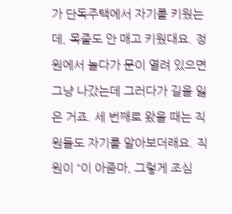가 단독주택에서 자기를 키웠는데, 목줄도 안 매고 키웠대요. 정원에서 놀다가 문이 열려 있으면 그냥 나갔는데 그러다가 길을 잃은 거죠. 세 번째로 왔을 때는 직원들도 자기를 알아보더래요. 직원이 “이 아줌마, 그렇게 조심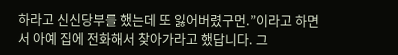하라고 신신당부를 했는데 또 잃어버렸구먼.”이라고 하면서 아예 집에 전화해서 찾아가라고 했답니다. 그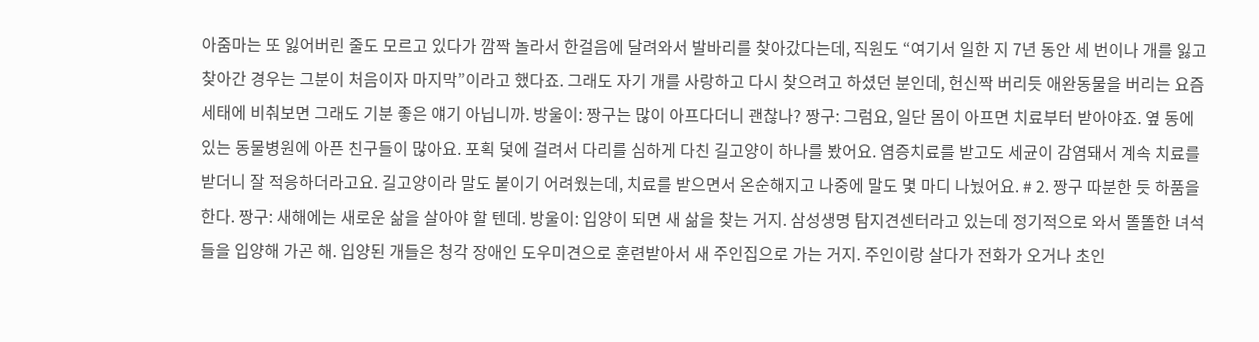아줌마는 또 잃어버린 줄도 모르고 있다가 깜짝 놀라서 한걸음에 달려와서 발바리를 찾아갔다는데, 직원도 “여기서 일한 지 7년 동안 세 번이나 개를 잃고 찾아간 경우는 그분이 처음이자 마지막”이라고 했다죠. 그래도 자기 개를 사랑하고 다시 찾으려고 하셨던 분인데, 헌신짝 버리듯 애완동물을 버리는 요즘 세태에 비춰보면 그래도 기분 좋은 얘기 아닙니까. 방울이: 짱구는 많이 아프다더니 괜찮나? 짱구: 그럼요, 일단 몸이 아프면 치료부터 받아야죠. 옆 동에 있는 동물병원에 아픈 친구들이 많아요. 포획 덫에 걸려서 다리를 심하게 다친 길고양이 하나를 봤어요. 염증치료를 받고도 세균이 감염돼서 계속 치료를 받더니 잘 적응하더라고요. 길고양이라 말도 붙이기 어려웠는데, 치료를 받으면서 온순해지고 나중에 말도 몇 마디 나눴어요. # 2. 짱구 따분한 듯 하품을 한다. 짱구: 새해에는 새로운 삶을 살아야 할 텐데. 방울이: 입양이 되면 새 삶을 찾는 거지. 삼성생명 탐지견센터라고 있는데 정기적으로 와서 똘똘한 녀석들을 입양해 가곤 해. 입양된 개들은 청각 장애인 도우미견으로 훈련받아서 새 주인집으로 가는 거지. 주인이랑 살다가 전화가 오거나 초인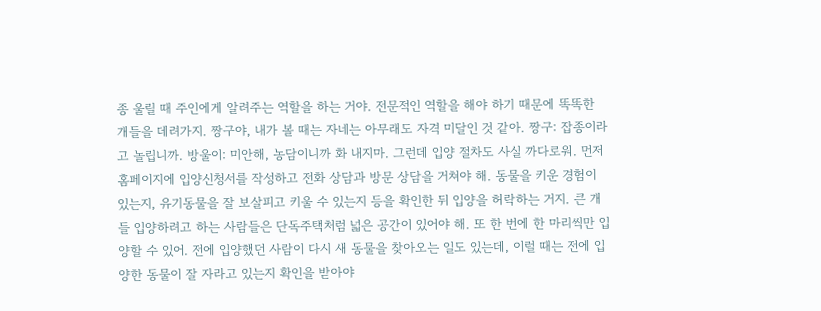종 울릴 때 주인에게 알려주는 역할을 하는 거야. 전문적인 역할을 해야 하기 때문에 똑똑한 개들을 데려가지. 짱구야, 내가 볼 때는 자네는 아무래도 자격 미달인 것 같아. 짱구: 잡종이라고 놀립니까. 방울이: 미안해, 농담이니까 화 내지마. 그런데 입양 절차도 사실 까다로워. 먼저 홈페이지에 입양신청서를 작성하고 전화 상담과 방문 상담을 거쳐야 해. 동물을 키운 경험이 있는지, 유기동물을 잘 보살피고 키울 수 있는지 등을 확인한 뒤 입양을 허락하는 거지. 큰 개들 입양하려고 하는 사람들은 단독주택처럼 넓은 공간이 있어야 해. 또 한 번에 한 마리씩만 입양할 수 있어. 전에 입양했던 사람이 다시 새 동물을 찾아오는 일도 있는데, 이럴 때는 전에 입양한 동물이 잘 자라고 있는지 확인을 받아야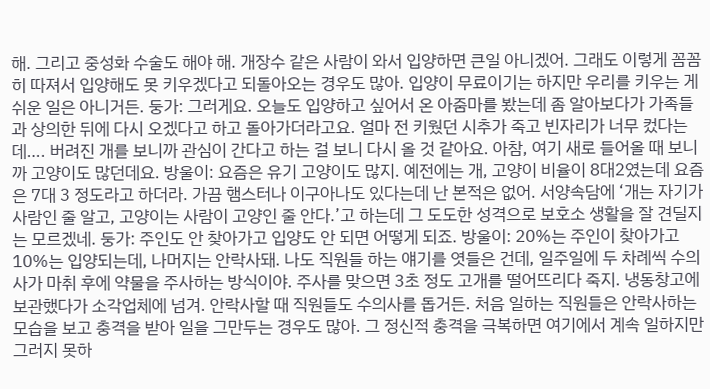해. 그리고 중성화 수술도 해야 해. 개장수 같은 사람이 와서 입양하면 큰일 아니겠어. 그래도 이렇게 꼼꼼히 따져서 입양해도 못 키우겠다고 되돌아오는 경우도 많아. 입양이 무료이기는 하지만 우리를 키우는 게 쉬운 일은 아니거든. 둥가: 그러게요. 오늘도 입양하고 싶어서 온 아줌마를 봤는데 좀 알아보다가 가족들과 상의한 뒤에 다시 오겠다고 하고 돌아가더라고요. 얼마 전 키웠던 시추가 죽고 빈자리가 너무 컸다는데…. 버려진 개를 보니까 관심이 간다고 하는 걸 보니 다시 올 것 같아요. 아참, 여기 새로 들어올 때 보니까 고양이도 많던데요. 방울이: 요즘은 유기 고양이도 많지. 예전에는 개, 고양이 비율이 8대2였는데 요즘은 7대 3 정도라고 하더라. 가끔 햄스터나 이구아나도 있다는데 난 본적은 없어. 서양속담에 ‘개는 자기가 사람인 줄 알고, 고양이는 사람이 고양인 줄 안다.’고 하는데 그 도도한 성격으로 보호소 생활을 잘 견딜지는 모르겠네. 둥가: 주인도 안 찾아가고 입양도 안 되면 어떻게 되죠. 방울이: 20%는 주인이 찾아가고 10%는 입양되는데, 나머지는 안락사돼. 나도 직원들 하는 얘기를 엿들은 건데, 일주일에 두 차례씩 수의사가 마취 후에 약물을 주사하는 방식이야. 주사를 맞으면 3초 정도 고개를 떨어뜨리다 죽지. 냉동창고에 보관했다가 소각업체에 넘겨. 안락사할 때 직원들도 수의사를 돕거든. 처음 일하는 직원들은 안락사하는 모습을 보고 충격을 받아 일을 그만두는 경우도 많아. 그 정신적 충격을 극복하면 여기에서 계속 일하지만 그러지 못하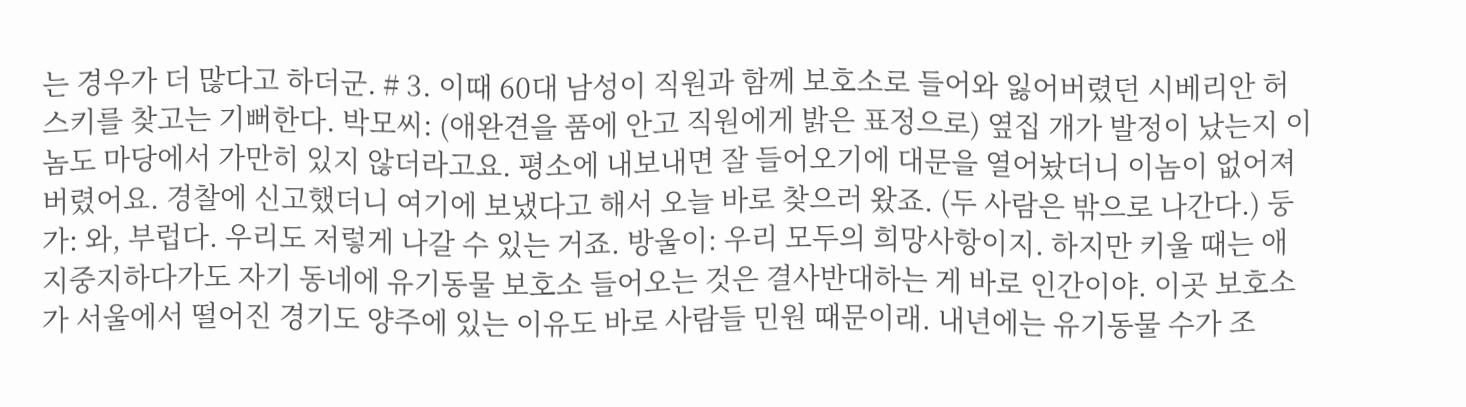는 경우가 더 많다고 하더군. # 3. 이때 60대 남성이 직원과 함께 보호소로 들어와 잃어버렸던 시베리안 허스키를 찾고는 기뻐한다. 박모씨: (애완견을 품에 안고 직원에게 밝은 표정으로) 옆집 개가 발정이 났는지 이놈도 마당에서 가만히 있지 않더라고요. 평소에 내보내면 잘 들어오기에 대문을 열어놨더니 이놈이 없어져 버렸어요. 경찰에 신고했더니 여기에 보냈다고 해서 오늘 바로 찾으러 왔죠. (두 사람은 밖으로 나간다.) 둥가: 와, 부럽다. 우리도 저렇게 나갈 수 있는 거죠. 방울이: 우리 모두의 희망사항이지. 하지만 키울 때는 애지중지하다가도 자기 동네에 유기동물 보호소 들어오는 것은 결사반대하는 게 바로 인간이야. 이곳 보호소가 서울에서 떨어진 경기도 양주에 있는 이유도 바로 사람들 민원 때문이래. 내년에는 유기동물 수가 조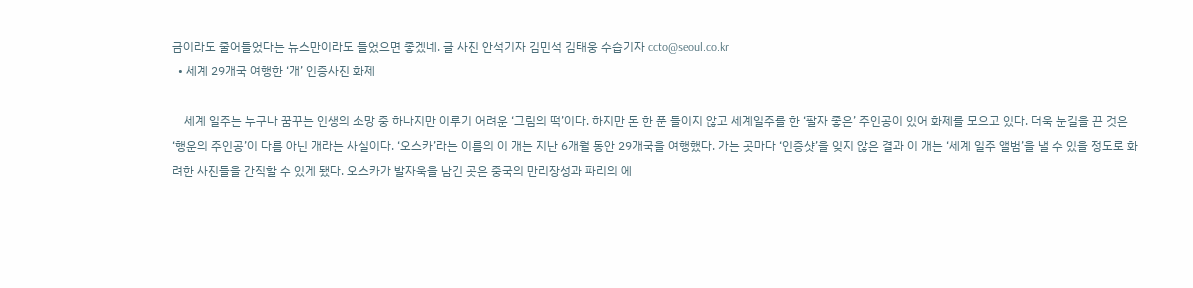금이라도 줄어들었다는 뉴스만이라도 들었으면 좋겠네. 글 사진 안석기자 김민석 김태웅 수습기자 ccto@seoul.co.kr
  • 세계 29개국 여행한 ‘개’ 인증사진 화제

    세계 일주는 누구나 꿈꾸는 인생의 소망 중 하나지만 이루기 어려운 ‘그림의 떡’이다. 하지만 돈 한 푼 들이지 않고 세계일주를 한 ‘팔자 좋은’ 주인공이 있어 화제를 모으고 있다. 더욱 눈길을 끈 것은 ‘행운의 주인공’이 다름 아닌 개라는 사실이다. ‘오스카’라는 이름의 이 개는 지난 6개월 동안 29개국을 여행했다. 가는 곳마다 ‘인증샷’을 잊지 않은 결과 이 개는 ‘세계 일주 앨범’을 낼 수 있을 정도로 화려한 사진들을 간직할 수 있게 됐다. 오스카가 발자욱을 남긴 곳은 중국의 만리장성과 파리의 에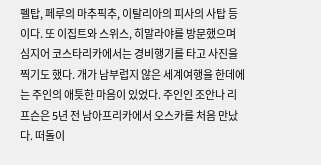펠탑, 페루의 마추픽추, 이탈리아의 피사의 사탑 등이다. 또 이집트와 스위스, 히말라야를 방문했으며 심지어 코스타리카에서는 경비행기를 타고 사진을 찍기도 했다. 개가 남부럽지 않은 세계여행을 한데에는 주인의 애틋한 마음이 있었다. 주인인 조안나 리프슨은 5년 전 남아프리카에서 오스카를 처음 만났다. 떠돌이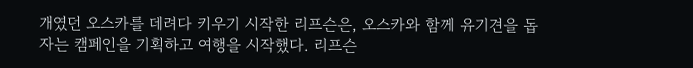개였던 오스카를 데려다 키우기 시작한 리프슨은, 오스카와 함께 유기견을 돕자는 캠페인을 기획하고 여행을 시작했다. 리프슨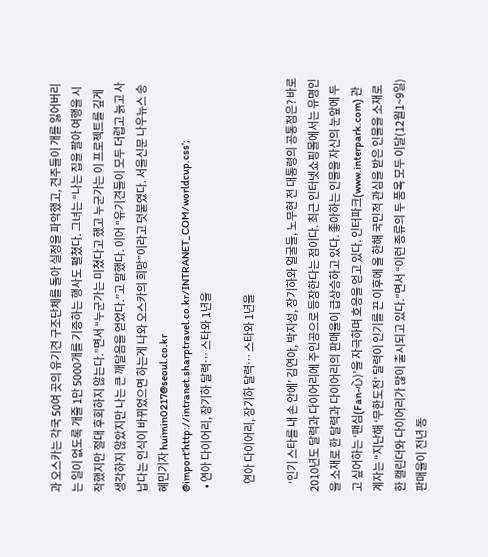과 오스카는 각국 50여 곳의 유기견 구조단체를 돌아 실정을 파악했고, 견주들이 개를 잃어버리는 일이 없도록 개줄 1만 5000개를 기증하는 행사도 펼쳤다. 그녀는 “나는 집을 팔아 여행을 시작했지만 절대 후회하지 않는다.”면서 “누군가는 미쳤다고 했고 누군가는 이 프로젝트를 깊게 생각하지 않았지만 나는 큰 깨달음을 얻었다.”고 말했다. 이어 “유기견들이 모두 더럽고 늙고 사납다는 인식이 바뀌었으면 하는게 나와 오스카의 희망”이라고 덧붙였다. 서울신문 나우뉴스 송혜민기자 huimin0217@seoul.co.kr @import’http://intranet.sharptravel.co.kr/INTRANET_COM/worldcup.css’;
  • 연아 다이어리, 장기하 달력… 스타와 1년을

    연아 다이어리, 장기하 달력… 스타와 1년을

    ‘인기 스타를 내 손 안에’ 김연아, 박지성, 장기하와 얼굴들, 노무현 전 대통령의 공통점은? 바로 2010년도 달력과 다이어리에 주인공으로 등장한다는 점이다. 최근 인터넷쇼핑몰에서는 유명인을 소재로 한 달력과 다이어리의 판매율이 급상승하고 있다. 좋아하는 인물을 자신의 눈앞에 두고 싶어하는 ‘팬심(Fan-心)’을 자극하며 호응을 얻고 있다. 인터파크(www.interpark.com) 관계자는 “지난해 ‘무한도전’ 달력이 인기를 끈 이후에 올 한해 국민적 관심을 받은 인물을 소재로 한 캘린더와 다이어리가 많이 출시되고 있다.”면서 “이런 종류의 두 품목 모두 이달(12월1~9일) 판매율이 전년 동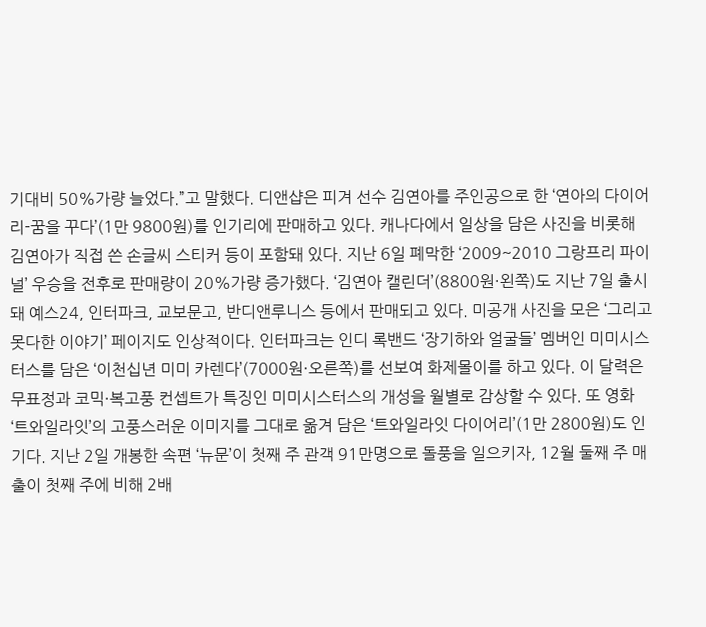기대비 50%가량 늘었다.”고 말했다. 디앤샵은 피겨 선수 김연아를 주인공으로 한 ‘연아의 다이어리-꿈을 꾸다’(1만 9800원)를 인기리에 판매하고 있다. 캐나다에서 일상을 담은 사진을 비롯해 김연아가 직접 쓴 손글씨 스티커 등이 포함돼 있다. 지난 6일 폐막한 ‘2009~2010 그랑프리 파이널’ 우승을 전후로 판매량이 20%가량 증가했다. ‘김연아 캘린더’(8800원·왼쪽)도 지난 7일 출시돼 예스24, 인터파크, 교보문고, 반디앤루니스 등에서 판매되고 있다. 미공개 사진을 모은 ‘그리고 못다한 이야기’ 페이지도 인상적이다. 인터파크는 인디 록밴드 ‘장기하와 얼굴들’ 멤버인 미미시스터스를 담은 ‘이천십년 미미 카렌다’(7000원·오른쪽)를 선보여 화제몰이를 하고 있다. 이 달력은 무표정과 코믹·복고풍 컨셉트가 특징인 미미시스터스의 개성을 월별로 감상할 수 있다. 또 영화 ‘트와일라잇’의 고풍스러운 이미지를 그대로 옮겨 담은 ‘트와일라잇 다이어리’(1만 2800원)도 인기다. 지난 2일 개봉한 속편 ‘뉴문’이 첫째 주 관객 91만명으로 돌풍을 일으키자, 12월 둘째 주 매출이 첫째 주에 비해 2배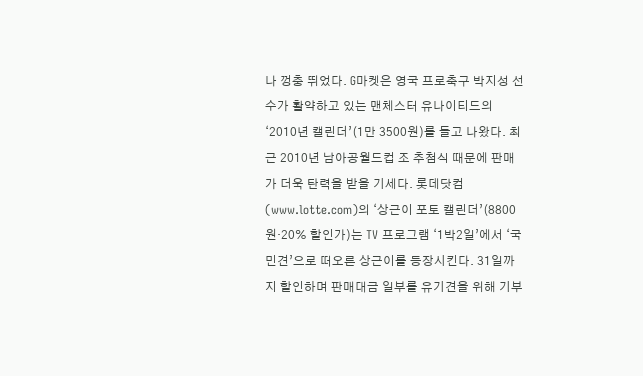나 껑충 뛰었다. G마켓은 영국 프로축구 박지성 선수가 활약하고 있는 맨체스터 유나이티드의 ‘2010년 캘린더’(1만 3500원)를 들고 나왔다. 최근 2010년 남아공월드컵 조 추첨식 때문에 판매가 더욱 탄력을 받을 기세다. 롯데닷컴(www.lotte.com)의 ‘상근이 포토 캘린더’(8800원·20% 할인가)는 TV 프로그램 ‘1박2일’에서 ‘국민견’으로 떠오른 상근이를 등장시킨다. 31일까지 할인하며 판매대금 일부를 유기견을 위해 기부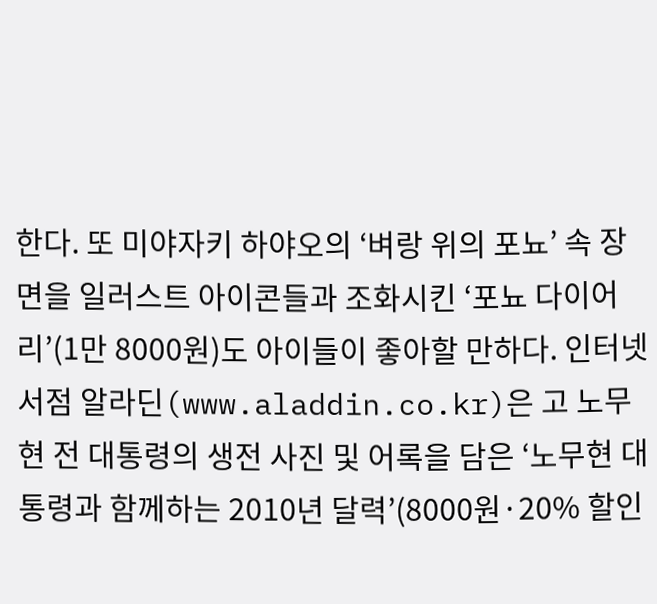한다. 또 미야자키 하야오의 ‘벼랑 위의 포뇨’ 속 장면을 일러스트 아이콘들과 조화시킨 ‘포뇨 다이어리’(1만 8000원)도 아이들이 좋아할 만하다. 인터넷서점 알라딘(www.aladdin.co.kr)은 고 노무현 전 대통령의 생전 사진 및 어록을 담은 ‘노무현 대통령과 함께하는 2010년 달력’(8000원·20% 할인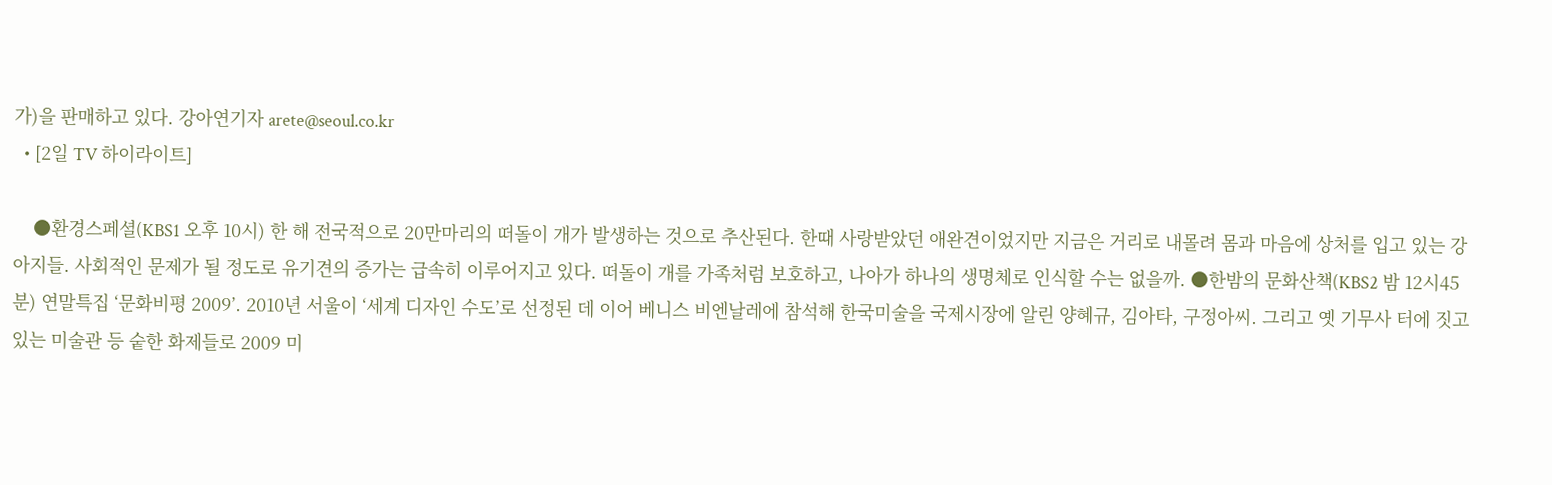가)을 판매하고 있다. 강아연기자 arete@seoul.co.kr
  • [2일 TV 하이라이트]

    ●환경스페셜(KBS1 오후 10시) 한 해 전국적으로 20만마리의 떠돌이 개가 발생하는 것으로 추산된다. 한때 사랑받았던 애완견이었지만 지금은 거리로 내몰려 몸과 마음에 상처를 입고 있는 강아지들. 사회적인 문제가 될 정도로 유기견의 증가는 급속히 이루어지고 있다. 떠돌이 개를 가족처럼 보호하고, 나아가 하나의 생명체로 인식할 수는 없을까. ●한밤의 문화산책(KBS2 밤 12시45분) 연말특집 ‘문화비평 2009’. 2010년 서울이 ‘세계 디자인 수도’로 선정된 데 이어 베니스 비엔날레에 참석해 한국미술을 국제시장에 알린 양혜규, 김아타, 구정아씨. 그리고 옛 기무사 터에 짓고 있는 미술관 등 숱한 화제들로 2009 미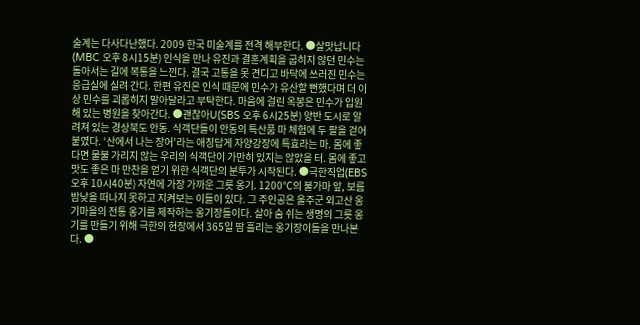술계는 다사다난했다. 2009 한국 미술계를 전격 해부한다. ●살맛납니다(MBC 오후 8시15분) 인식을 만나 유진과 결혼계획을 굽히지 않던 민수는 돌아서는 길에 복통을 느낀다. 결국 고통을 못 견디고 바닥에 쓰러진 민수는 응급실에 실려 간다. 한편 유진은 인식 때문에 민수가 유산할 뻔했다며 더 이상 민수를 괴롭히지 말아달라고 부탁한다. 마음에 걸린 옥봉은 민수가 입원해 있는 병원을 찾아간다. ●괜찮아U(SBS 오후 6시25분) 양반 도시로 알려져 있는 경상북도 안동. 식객단들이 안동의 특산품 마 체험에 두 팔을 걷어붙였다. ‘산에서 나는 장어’라는 애칭답게 자양강장에 특효라는 마. 몸에 좋다면 물불 가리지 않는 우리의 식객단이 가만히 있지는 않았을 터. 몸에 좋고 맛도 좋은 마 만찬을 얻기 위한 식객단의 분투가 시작된다. ●극한직업(EBS 오후 10시40분) 자연에 가장 가까운 그릇 옹기. 1200℃의 불가마 앞, 보름 밤낮을 떠나지 못하고 지켜보는 이들이 있다. 그 주인공은 울주군 외고산 옹기마을의 전통 옹기를 제작하는 옹기장들이다. 살아 숨 쉬는 생명의 그릇 옹기를 만들기 위해 극한의 현장에서 365일 땀 흘리는 옹기장이들을 만나본다. ●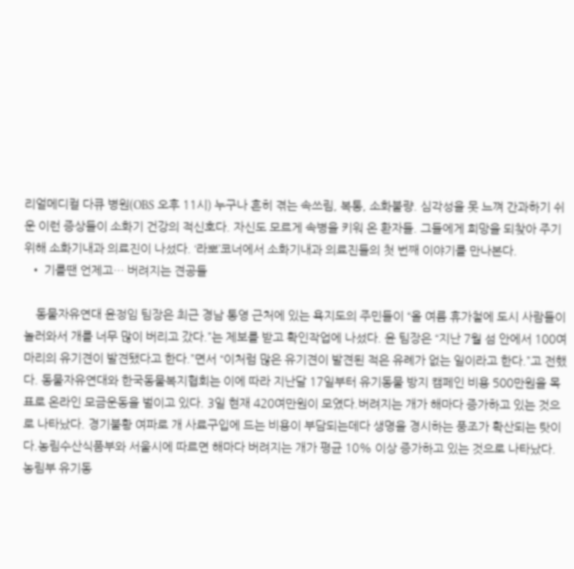리얼메디컬 다큐 병원(OBS 오후 11시) 누구나 흔히 겪는 속쓰림, 복통, 소화불량. 심각성을 못 느껴 간과하기 쉬운 이런 증상들이 소화기 건강의 적신호다. 자신도 모르게 속병을 키워 온 환자들. 그들에게 희망을 되찾아 주기 위해 소화기내과 의료진이 나섰다. ‘라뽀’코너에서 소화기내과 의료진들의 첫 번째 이야기를 만나본다.
  • 기를땐 언제고… 버려지는 견공들

    동물자유연대 윤정임 팀장은 최근 경남 통영 근처에 있는 욕지도의 주민들이 “올 여름 휴가철에 도시 사람들이 놀러와서 개를 너무 많이 버리고 갔다.”는 제보를 받고 확인작업에 나섰다. 윤 팀장은 “지난 7월 섬 안에서 100여마리의 유기견이 발견됐다고 한다.”면서 “이처럼 많은 유기견이 발견된 적은 유례가 없는 일이라고 한다.”고 전했다. 동물자유연대와 한국동물복지협회는 이에 따라 지난달 17일부터 유기동물 방지 캠페인 비용 500만원을 목표로 온라인 모금운동을 벌이고 있다. 3일 현재 420여만원이 모였다.버려지는 개가 해마다 증가하고 있는 것으로 나타났다. 경기불황 여파로 개 사료구입에 드는 비용이 부담되는데다 생명을 경시하는 풍조가 확산되는 탓이다.농림수산식품부와 서울시에 따르면 해마다 버려지는 개가 평균 10% 이상 증가하고 있는 것으로 나타났다. 농림부 유기동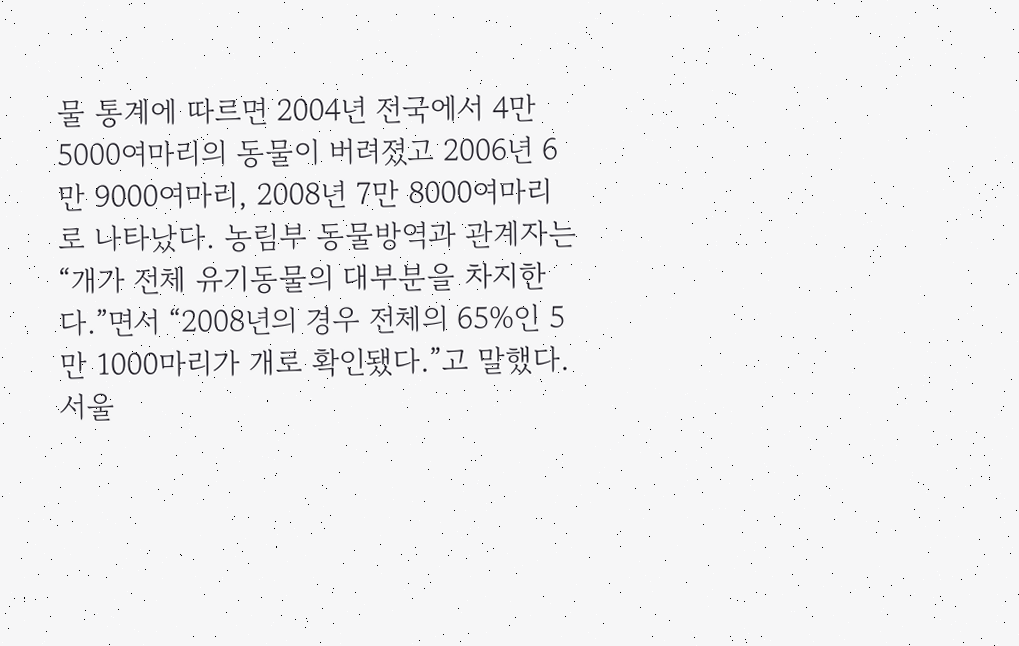물 통계에 따르면 2004년 전국에서 4만 5000여마리의 동물이 버려졌고 2006년 6만 9000여마리, 2008년 7만 8000여마리로 나타났다. 농림부 동물방역과 관계자는 “개가 전체 유기동물의 대부분을 차지한다.”면서 “2008년의 경우 전체의 65%인 5만 1000마리가 개로 확인됐다.”고 말했다. 서울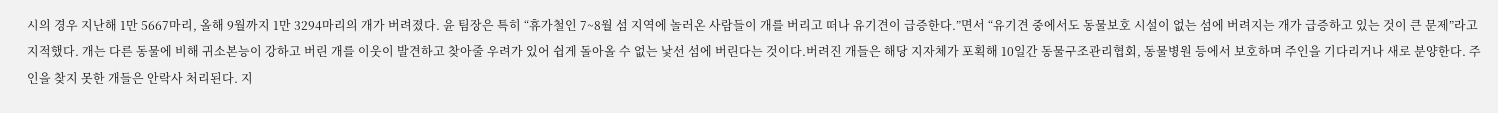시의 경우 지난해 1만 5667마리, 올해 9월까지 1만 3294마리의 개가 버려졌다. 윤 팀장은 특히 “휴가철인 7~8월 섬 지역에 놀러온 사람들이 개를 버리고 떠나 유기견이 급증한다.”면서 “유기견 중에서도 동물보호 시설이 없는 섬에 버려지는 개가 급증하고 있는 것이 큰 문제”라고 지적했다. 개는 다른 동물에 비해 귀소본능이 강하고 버린 개를 이웃이 발견하고 찾아줄 우려가 있어 쉽게 돌아올 수 없는 낯선 섬에 버린다는 것이다.버려진 개들은 해당 지자체가 포획해 10일간 동물구조관리협회, 동물병원 등에서 보호하며 주인을 기다리거나 새로 분양한다. 주인을 찾지 못한 개들은 안락사 처리된다. 지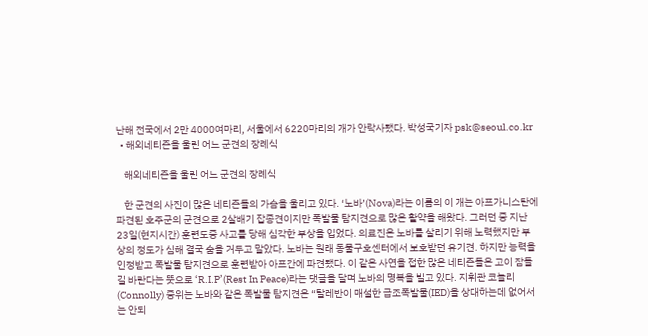난해 전국에서 2만 4000여마리, 서울에서 6220마리의 개가 안락사됐다. 박성국기자 psk@seoul.co.kr
  • 해외네티즌을 울린 어느 군견의 장례식

    해외네티즌을 울린 어느 군견의 장례식

    한 군견의 사진이 많은 네티즌들의 가슴을 울리고 있다. ‘노바’(Nova)라는 이름의 이 개는 아프가니스탄에 파견된 호주군의 군견으로 2살배기 잡종견이지만 폭발물 탐지견으로 많은 활약을 해왔다. 그러던 중 지난 23일(현지시간) 훈련도중 사고를 당해 심각한 부상을 입었다. 의료진은 노바를 살리기 위해 노력했지만 부상의 정도가 심해 결국 숨을 거두고 말았다. 노바는 원래 동물구호센터에서 보호받던 유기견. 하지만 능력을 인정받고 폭발물 탐지견으로 훈련받아 아프간에 파견됐다. 이 같은 사연을 접한 많은 네티즌들은 고이 잠들길 바란다는 뜻으로 ‘R.I.P’(Rest In Peace)라는 댓글을 달며 노바의 명복을 빌고 있다. 지휘관 코놀리(Connolly) 중위는 노바와 같은 폭발물 탐지견은 “탈레반이 매설한 급조폭발물(IED)을 상대하는데 없어서는 안되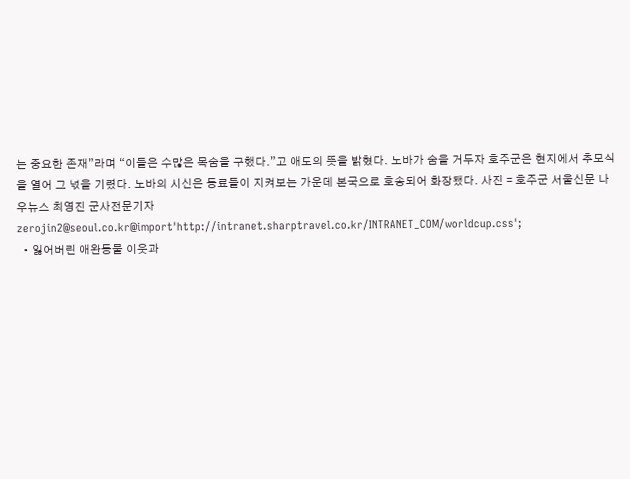는 중요한 존재”라며 “이들은 수많은 목숨을 구했다.”고 애도의 뜻을 밝혔다. 노바가 숨을 거두자 호주군은 현지에서 추모식을 열어 그 넋을 기렸다. 노바의 시신은 동료들이 지켜보는 가운데 본국으로 호송되어 화장됐다. 사진 = 호주군 서울신문 나우뉴스 최영진 군사전문기자 zerojin2@seoul.co.kr@import'http://intranet.sharptravel.co.kr/INTRANET_COM/worldcup.css';
  • 잃어버린 애완동물 이웃과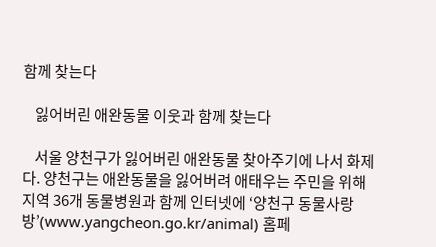함께 찾는다

    잃어버린 애완동물 이웃과 함께 찾는다

    서울 양천구가 잃어버린 애완동물 찾아주기에 나서 화제다. 양천구는 애완동물을 잃어버려 애태우는 주민을 위해 지역 36개 동물병원과 함께 인터넷에 ‘양천구 동물사랑방’(www.yangcheon.go.kr/animal) 홈페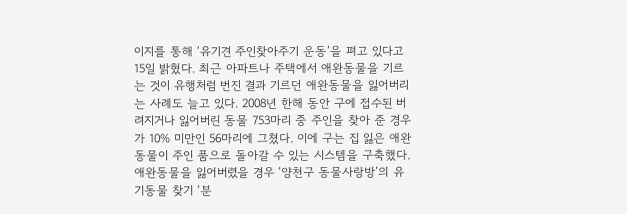이지를 통해 ‘유기견 주인찾아주기 운동’을 펴고 있다고 15일 밝혔다. 최근 아파트나 주택에서 애완동물을 기르는 것이 유행처럼 번진 결과 기르던 애완동물을 잃어버리는 사례도 늘고 있다. 2008년 한해 동안 구에 접수된 버려지거나 잃어버린 동물 753마리 중 주인을 찾아 준 경우가 10% 미만인 56마리에 그쳤다. 이에 구는 집 잃은 애완동물이 주인 품으로 돌아갈 수 있는 시스템을 구축했다. 애완동물을 잃어버렸을 경우 ‘양천구 동물사랑방’의 유기동물 찾기 ‘분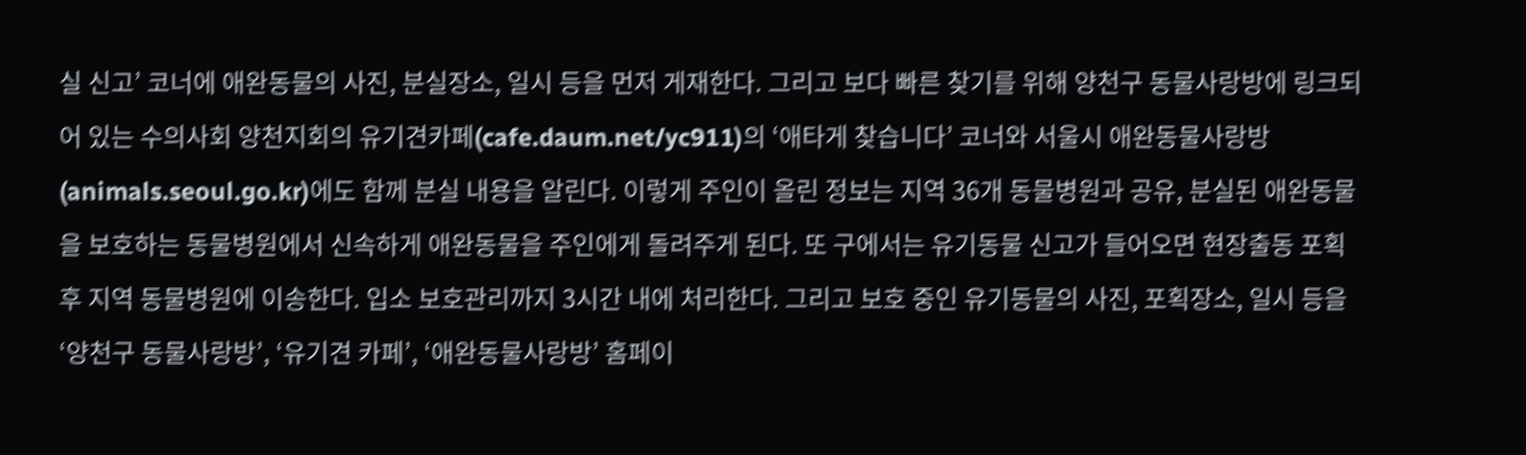실 신고’ 코너에 애완동물의 사진, 분실장소, 일시 등을 먼저 게재한다. 그리고 보다 빠른 찾기를 위해 양천구 동물사랑방에 링크되어 있는 수의사회 양천지회의 유기견카페(cafe.daum.net/yc911)의 ‘애타게 찾습니다’ 코너와 서울시 애완동물사랑방(animals.seoul.go.kr)에도 함께 분실 내용을 알린다. 이렇게 주인이 올린 정보는 지역 36개 동물병원과 공유, 분실된 애완동물을 보호하는 동물병원에서 신속하게 애완동물을 주인에게 돌려주게 된다. 또 구에서는 유기동물 신고가 들어오면 현장출동 포획 후 지역 동물병원에 이송한다. 입소 보호관리까지 3시간 내에 처리한다. 그리고 보호 중인 유기동물의 사진, 포획장소, 일시 등을 ‘양천구 동물사랑방’, ‘유기견 카페’, ‘애완동물사랑방’ 홈페이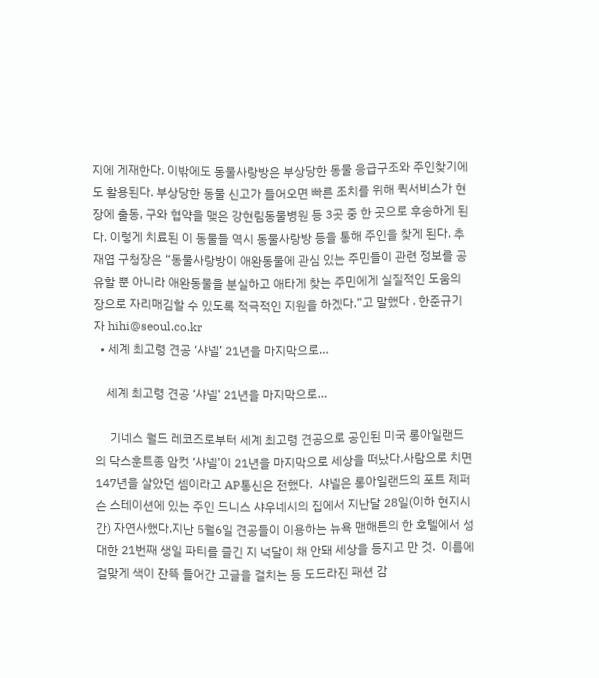지에 게재한다. 이밖에도 동물사랑방은 부상당한 동물 응급구조와 주인찾기에도 활용된다. 부상당한 동물 신고가 들어오면 빠른 조치를 위해 퀵서비스가 현장에 출동, 구와 협약을 맺은 강현림동물병원 등 3곳 중 한 곳으로 후송하게 된다. 이렇게 치료된 이 동물들 역시 동물사랑방 등을 통해 주인을 찾게 된다. 추재엽 구청장은 “동물사랑방이 애완동물에 관심 있는 주민들이 관련 정보를 공유할 뿐 아니라 애완동물을 분실하고 애타게 찾는 주민에게 실질적인 도움의 장으로 자리매김할 수 있도록 적극적인 지원을 하겠다.”고 말했다 . 한준규기자 hihi@seoul.co.kr
  • 세계 최고령 견공 ‘샤넬’ 21년을 마지막으로…

    세계 최고령 견공 ‘샤넬’ 21년을 마지막으로…

     기네스 월드 레코즈로부터 세계 최고령 견공으로 공인된 미국 롱아일랜드의 닥스훈트종 암컷 ‘샤넬’이 21년을 마지막으로 세상을 떠났다.사람으로 치면 147년을 살았던 셈이라고 AP통신은 전했다.  샤넬은 롱아일랜드의 포트 제퍼슨 스테이션에 있는 주인 드니스 샤우네시의 집에서 지난달 28일(이하 현지시간) 자연사했다.지난 5월6일 견공들이 이용하는 뉴욕 맨해튼의 한 호텔에서 성대한 21번째 생일 파티를 즐긴 지 넉달이 채 안돼 세상을 등지고 만 것.  이름에 걸맞게 색이 잔뜩 들어간 고글을 걸치는 등 도드라진 패션 감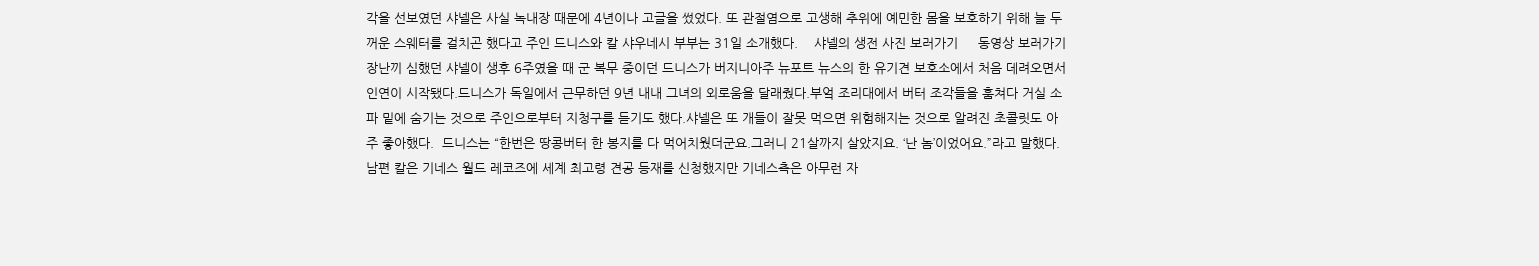각을 선보였던 샤넬은 사실 녹내장 때문에 4년이나 고글을 썼었다. 또 관절염으로 고생해 추위에 예민한 몸을 보호하기 위해 늘 두꺼운 스웨터를 걸치곤 했다고 주인 드니스와 칼 샤우네시 부부는 31일 소개했다.    샤넬의 생전 사진 보러가기     동영상 보러가기    장난끼 심했던 샤넬이 생후 6주였을 때 군 복무 중이던 드니스가 버지니아주 뉴포트 뉴스의 한 유기견 보호소에서 처음 데려오면서 인연이 시작됐다.드니스가 독일에서 근무하던 9년 내내 그녀의 외로움을 달래줬다.부엌 조리대에서 버터 조각들을 훔쳐다 거실 소파 밑에 숨기는 것으로 주인으로부터 지청구를 듣기도 했다.샤넬은 또 개들이 잘못 먹으면 위험해지는 것으로 알려진 초콜릿도 아주 좋아했다.  드니스는 “한번은 땅콩버터 한 봉지를 다 먹어치웠더군요.그러니 21살까지 살았지요. ‘난 놈’이었어요.”라고 말했다.  남편 칼은 기네스 월드 레코즈에 세계 최고령 견공 등재를 신청했지만 기네스측은 아무런 자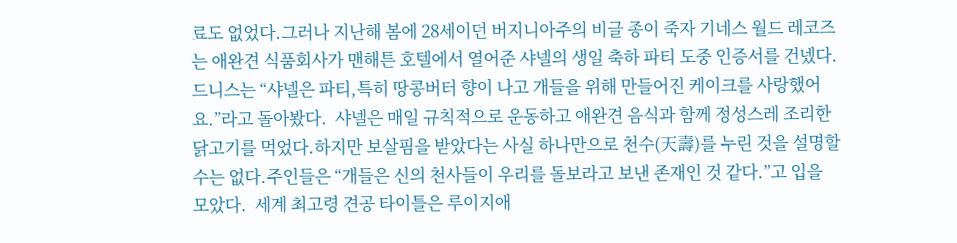료도 없었다.그러나 지난해 봄에 28세이던 버지니아주의 비글 종이 죽자 기네스 월드 레코즈는 애완견 식품회사가 맨해튼 호텔에서 열어준 샤넬의 생일 축하 파티 도중 인증서를 건넸다.  드니스는 “샤넬은 파티,특히 땅콩버터 향이 나고 개들을 위해 만들어진 케이크를 사랑했어요.”라고 돌아봤다.  샤넬은 매일 규칙적으로 운동하고 애완견 음식과 함께 정성스레 조리한 닭고기를 먹었다.하지만 보살핌을 받았다는 사실 하나만으로 천수(天壽)를 누린 것을 설명할 수는 없다.주인들은 “개들은 신의 천사들이 우리를 돌보라고 보낸 존재인 것 같다.”고 입을 모았다.  세계 최고령 견공 타이틀은 루이지애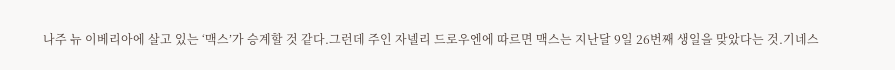나주 뉴 이베리아에 살고 있는 ‘맥스’가 승계할 것 같다.그런데 주인 자넬리 드로우엔에 따르면 맥스는 지난달 9일 26번째 생일을 맞았다는 것.기네스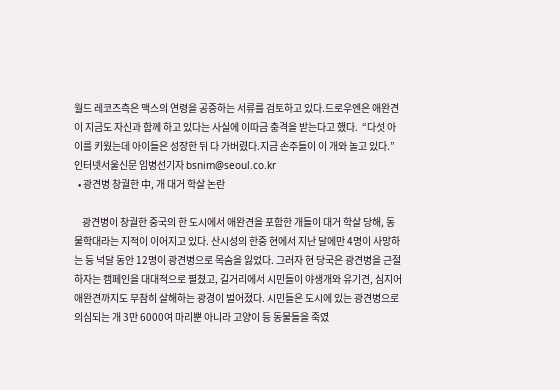월드 레코즈측은 맥스의 연령을 공증하는 서류를 검토하고 있다.드로우엔은 애완견이 지금도 자신과 함께 하고 있다는 사실에 이따금 충격을 받는다고 했다.  “다섯 아이를 키웠는데 아이들은 성장한 뒤 다 가버렸다.지금 손주들이 이 개와 놀고 있다.”    인터넷서울신문 임병선기자 bsnim@seoul.co.kr
  • 광견병 창궐한 中, 개 대거 학살 논란

    광견병이 창궐한 중국의 한 도시에서 애완견을 포함한 개들이 대거 학살 당해, 동물학대라는 지적이 이어지고 있다. 산시성의 한중 현에서 지난 달에만 4명이 사망하는 등 넉달 동안 12명이 광견병으로 목숨을 잃었다. 그러자 현 당국은 광견병을 근절하자는 캠페인을 대대적으로 펼쳤고, 길거리에서 시민들이 야생개와 유기견, 심지어 애완견까지도 무참히 살해하는 광경이 벌어졌다. 시민들은 도시에 있는 광견병으로 의심되는 개 3만 6000여 마리뿐 아니라 고양이 등 동물들을 죽였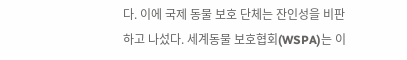다. 이에 국제 동물 보호 단체는 잔인성을 비판하고 나섰다. 세계동물 보호협회(WSPA)는 이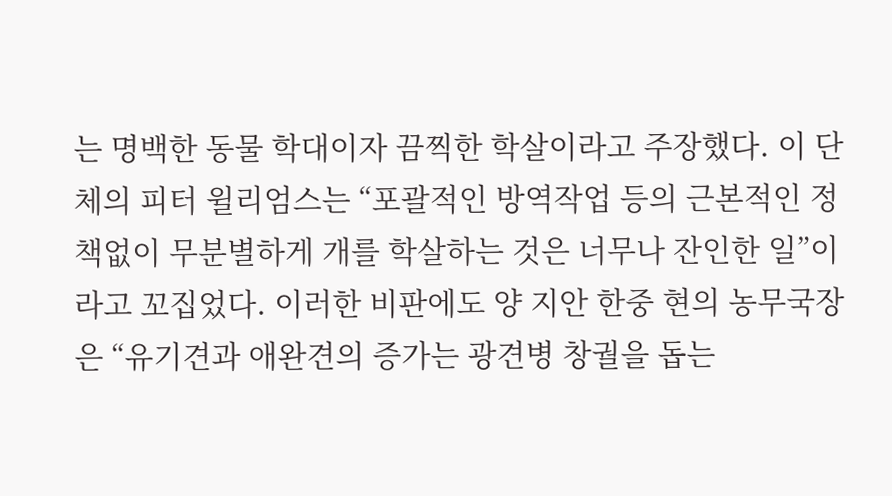는 명백한 동물 학대이자 끔찍한 학살이라고 주장했다. 이 단체의 피터 윌리엄스는 “포괄적인 방역작업 등의 근본적인 정책없이 무분별하게 개를 학살하는 것은 너무나 잔인한 일”이라고 꼬집었다. 이러한 비판에도 양 지안 한중 현의 농무국장은 “유기견과 애완견의 증가는 광견병 창궐을 돕는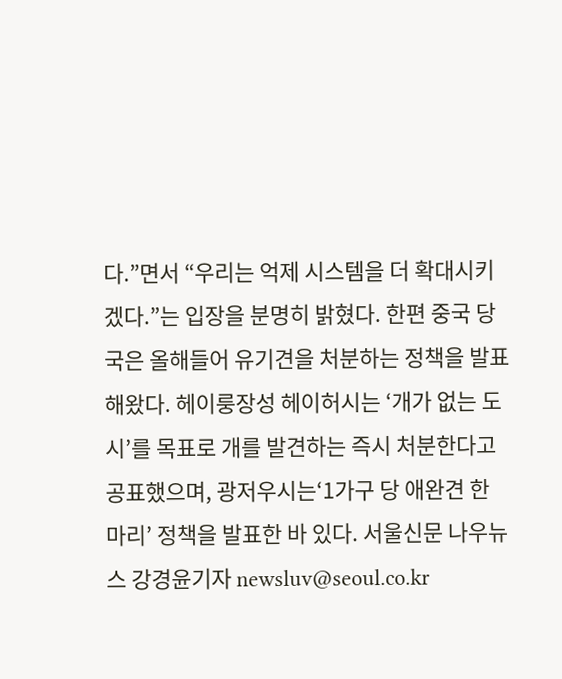다.”면서 “우리는 억제 시스템을 더 확대시키겠다.”는 입장을 분명히 밝혔다. 한편 중국 당국은 올해들어 유기견을 처분하는 정책을 발표해왔다. 헤이룽장성 헤이허시는 ‘개가 없는 도시’를 목표로 개를 발견하는 즉시 처분한다고 공표했으며, 광저우시는‘1가구 당 애완견 한 마리’ 정책을 발표한 바 있다. 서울신문 나우뉴스 강경윤기자 newsluv@seoul.co.kr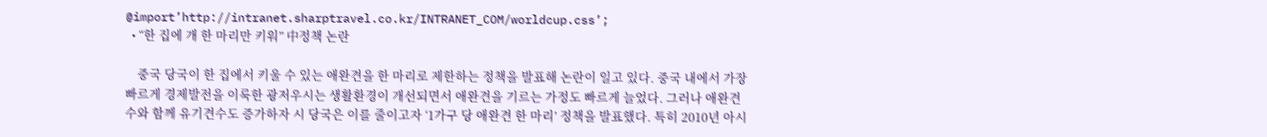@import’http://intranet.sharptravel.co.kr/INTRANET_COM/worldcup.css’;
  • “한 집에 개 한 마리만 키워” 中정책 논란

    중국 당국이 한 집에서 키울 수 있는 애완견을 한 마리로 제한하는 정책을 발표해 논란이 일고 있다. 중국 내에서 가장 빠르게 경제발전을 이룩한 광저우시는 생활환경이 개선되면서 애완견을 기르는 가정도 빠르게 늘었다. 그러나 애완견 수와 함께 유기견수도 증가하자 시 당국은 이를 줄이고자 ‘1가구 당 애완견 한 마리’ 정책을 발표했다. 특히 2010년 아시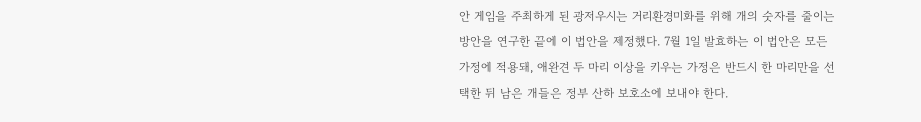안 게임을 주최하게 된 광저우시는 거리환경미화를 위해 개의 숫자를 줄이는 방안을 연구한 끝에 이 법안을 제정했다. 7월 1일 발효하는 이 법안은 모든 가정에 적용돼, 애완견 두 마리 이상을 키우는 가정은 반드시 한 마리만을 선택한 뒤 남은 개들은 정부 산하 보호소에 보내야 한다.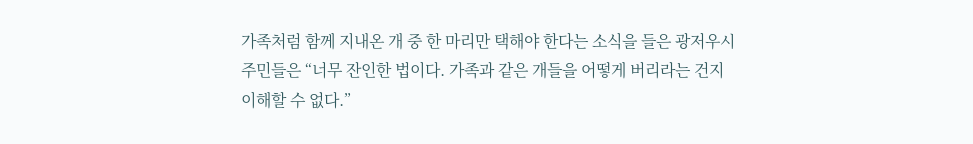가족처럼 함께 지내온 개 중 한 마리만 택해야 한다는 소식을 들은 광저우시 주민들은 “너무 잔인한 법이다. 가족과 같은 개들을 어떻게 버리라는 건지 이해할 수 없다.”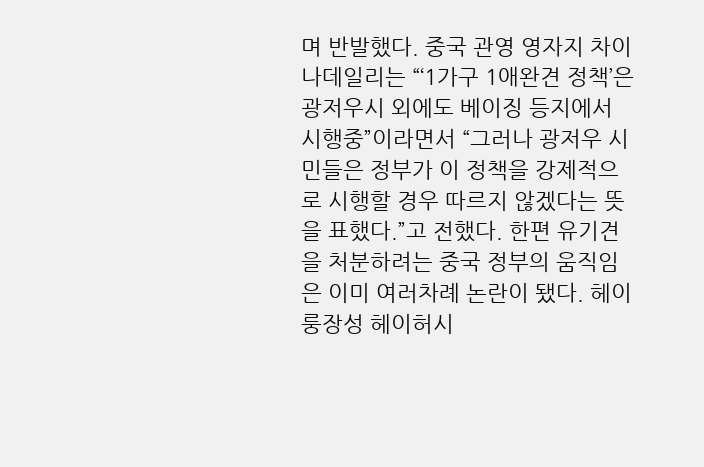며 반발했다. 중국 관영 영자지 차이나데일리는 “‘1가구 1애완견 정책’은 광저우시 외에도 베이징 등지에서 시행중”이라면서 “그러나 광저우 시민들은 정부가 이 정책을 강제적으로 시행할 경우 따르지 않겠다는 뜻을 표했다.”고 전했다. 한편 유기견을 처분하려는 중국 정부의 움직임은 이미 여러차례 논란이 됐다. 헤이룽장성 헤이허시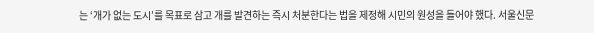는 ‘개가 없는 도시’를 목표로 삼고 개를 발견하는 즉시 처분한다는 법을 제정해 시민의 원성을 들어야 했다. 서울신문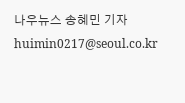나우뉴스 송혜민 기자 huimin0217@seoul.co.kr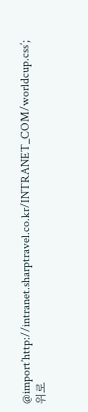@import’http://intranet.sharptravel.co.kr/INTRANET_COM/worldcup.css’;
위로